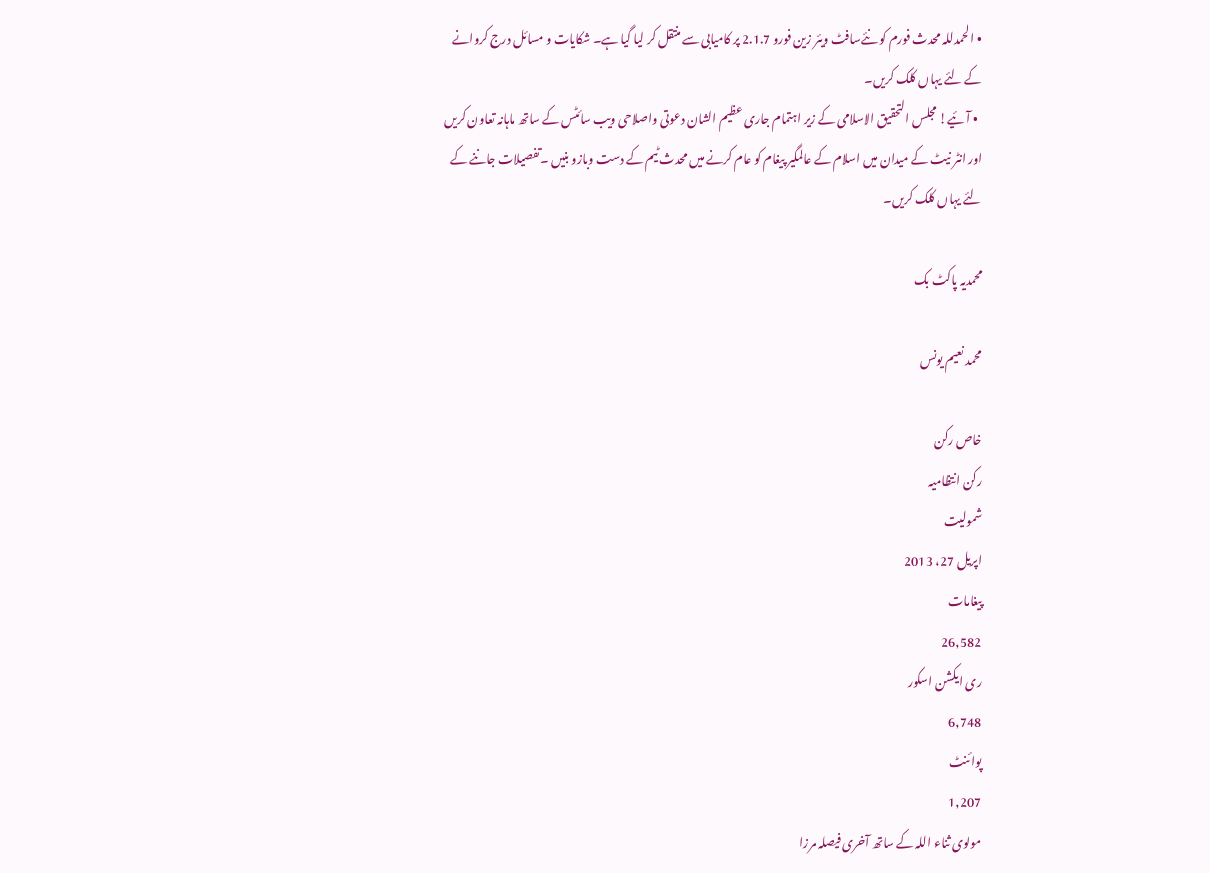• الحمدللہ محدث فورم کو نئےسافٹ ویئر زین فورو 2.1.7 پر کامیابی سے منتقل کر لیا گیا ہے۔ شکایات و مسائل درج کروانے کے لئے یہاں کلک کریں۔
  • آئیے! مجلس التحقیق الاسلامی کے زیر اہتمام جاری عظیم الشان دعوتی واصلاحی ویب سائٹس کے ساتھ ماہانہ تعاون کریں اور انٹر نیٹ کے میدان میں اسلام کے عالمگیر پیغام کو عام کرنے میں محدث ٹیم کے دست وبازو بنیں ۔تفصیلات جاننے کے لئے یہاں کلک کریں۔

محمدیہ پاکٹ بک

محمد نعیم یونس

خاص رکن
رکن انتظامیہ
شمولیت
اپریل 27، 2013
پیغامات
26,582
ری ایکشن اسکور
6,748
پوائنٹ
1,207
مولوی ثناء اللہ کے ساتھ آخری فیصلہ مرزا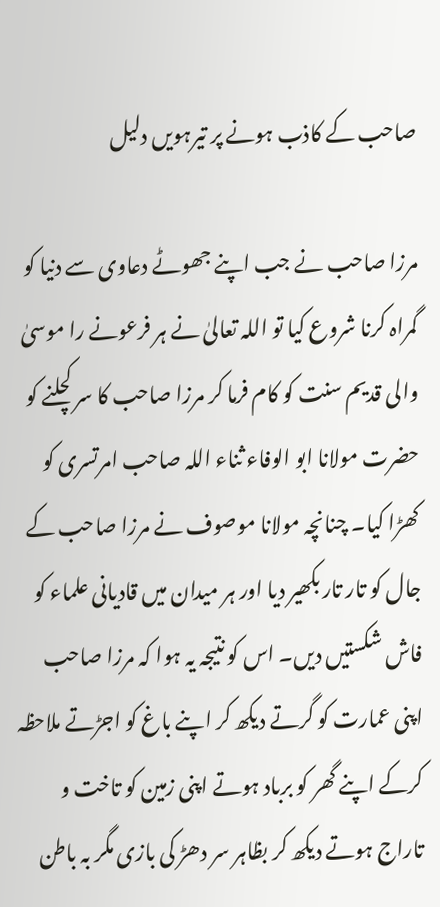صاحب کے کاذب ہونے پر تیرہویں دلیل

مرزا صاحب نے جب اپنے جھوٹے دعاوی سے دنیا کو گمراہ کرنا شروع کیا تو اللہ تعالیٰ نے ہر فرعونے را موسیٰ والی قدیم سنت کو کام فرما کر مرزا صاحب کا سر کچلنے کو حضرت مولانا ابو الوفاء ثناء اللہ صاحب امرتسری کو کھڑا کیا۔ چنانچہ مولانا موصوف نے مرزا صاحب کے جال کو تار تار بکھیر دیا اور ہر میدان میں قادیانی علماء کو فاش شکستیں دیں۔ اس کو نتیجہ یہ ہوا کہ مرزا صاحب اپنی عمارت کو گرتے دیکھ کر اپنے باغ کو اجڑتے ملاحظہ کرکے اپنے گھر کو برباد ہوتے اپنی زمین کو تاخت و تاراج ہوتے دیکھ کر بظاہر سر دھڑ کی بازی مگر بہ باطن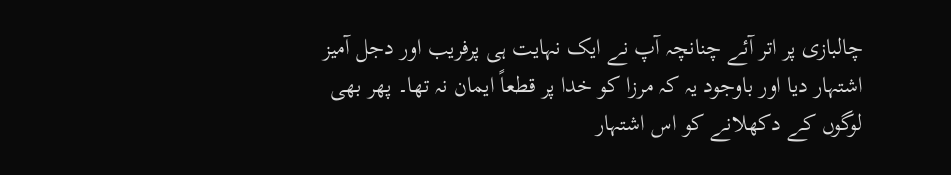چالبازی پر اتر آئے چنانچہ آپ نے ایک نہایت ہی پرفریب اور دجل آمیز اشتہار دیا اور باوجود یہ کہ مرزا کو خدا پر قطعاً ایمان نہ تھا۔ پھر بھی لوگوں کے دکھلانے کو اس اشتہار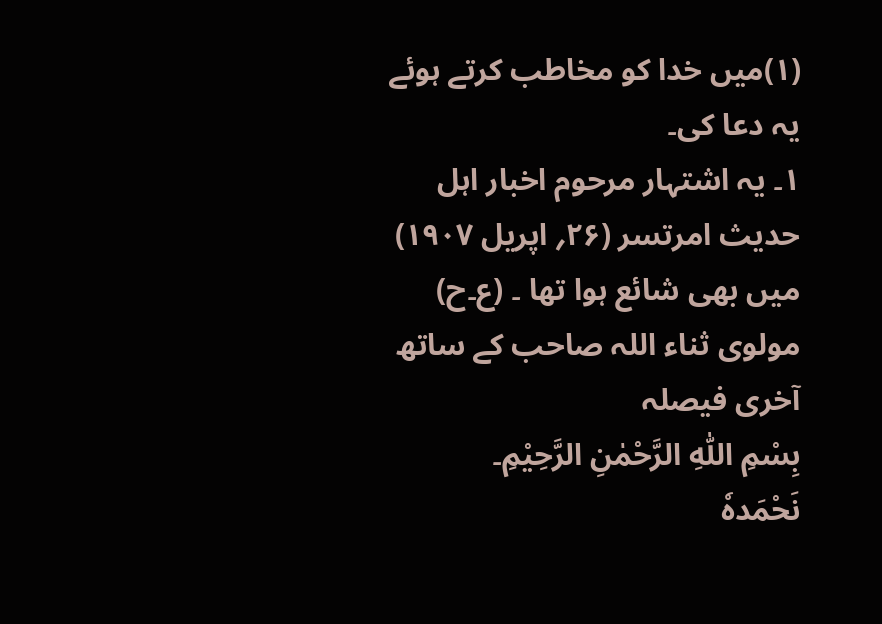(۱)میں خدا کو مخاطب کرتے ہوئے یہ دعا کی۔
۱۔ یہ اشتہار مرحوم اخبار اہل حدیث امرتسر (۲۶؍ اپریل ۱۹۰۷) میں بھی شائع ہوا تھا ۔ (ع۔ح)
مولوی ثناء اللہ صاحب کے ساتھ آخری فیصلہ
بِسْمِ اللّٰہِ الرَّحْمٰنِ الرَّحِیْمِ۔
نَحْمَدہٗ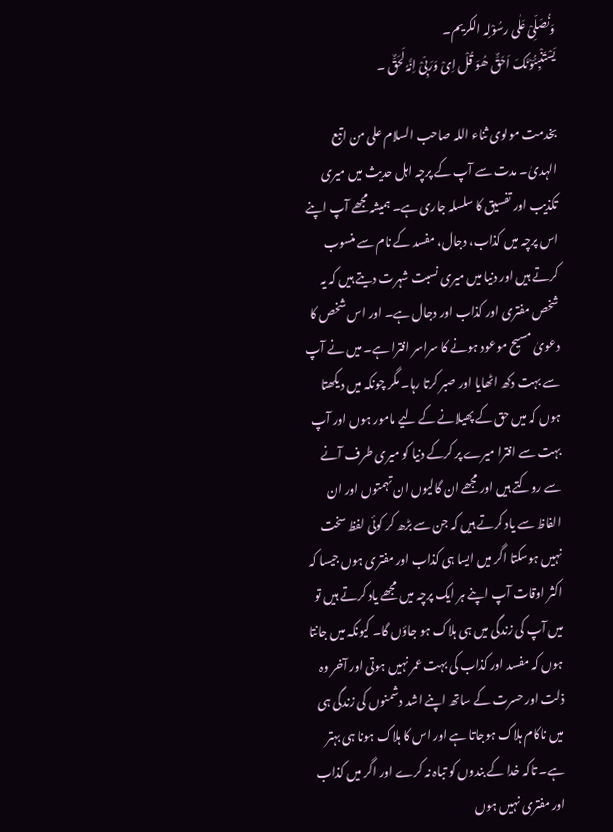وَنُصَلِّیْ عَلٰی رسُوْلِہ الکریم۔
یَسْتَنْبِئُوْنَکَ اَحَقٌّ ھُوَ قُلْ اِیْ وَرَبِّیْ اِنَّہٗ لَحَقٌّ ۔

بخدمت مولوی ثناء اللہ صاحب السلام علی من اتبع الہدیٰ۔ مدت سے آپ کے پرچہ اہل حدیث میں میری تکذیب اور تفسیق کا سلسلہ جاری ہے۔ ہمیشہ مجھے آپ اپنے اس پرچہ میں کذاب، دجال، مفسد کے نام سے منسوب کرتے ہیں اور دنیا میں میری نسبت شہرت دیتے ہیں کہ یہ شخص مفتری اور کذاب اور دجال ہے۔ اور اس شخص کا دعویٰ مسیح موعود ہونے کا سراسر افترا ہے۔ میں نے آپ سے بہت دکھ اٹھایا اور صبر کرتا رہا۔ مگر چونکہ میں دیکھتا ہوں کہ میں حق کے پھیلانے کے لیے مامور ہوں اور آپ بہت سے افترا میرے پر کرکے دنیا کو میری طرف آنے سے روکتے ہیں اور مجھے ان گالیوں ان تہمتوں اور ان الفاظ سے یاد کرتے ہیں کہ جن سے بڑھ کر کوئی لفظ سخت نہیں ہوسکتا اگر میں ایسا ہی کذاب اور مفتری ہوں جیسا کہ اکثر اوقات آپ اپنے ہر ایک پرچہ میں مجھے یاد کرتے ہیں تو میں آپ کی زندگی میں ہی ہلاک ہو جاؤں گا۔ کیونکہ میں جانتا ہوں کہ مفسد اور کذاب کی بہت عمر نہیں ہوتی اور آخر وہ ذلت اور حسرت کے ساتھ اپنے اشد دشمنوں کی زندگی ہی میں ناکام ہلاک ہوجاتا ہے اور اس کا ہلاک ہونا ہی بہتر ہے۔ تاکہ خدا کے بندوں کو تباہ نہ کرے اور اگر میں کذاب اور مفتری نہیں ہوں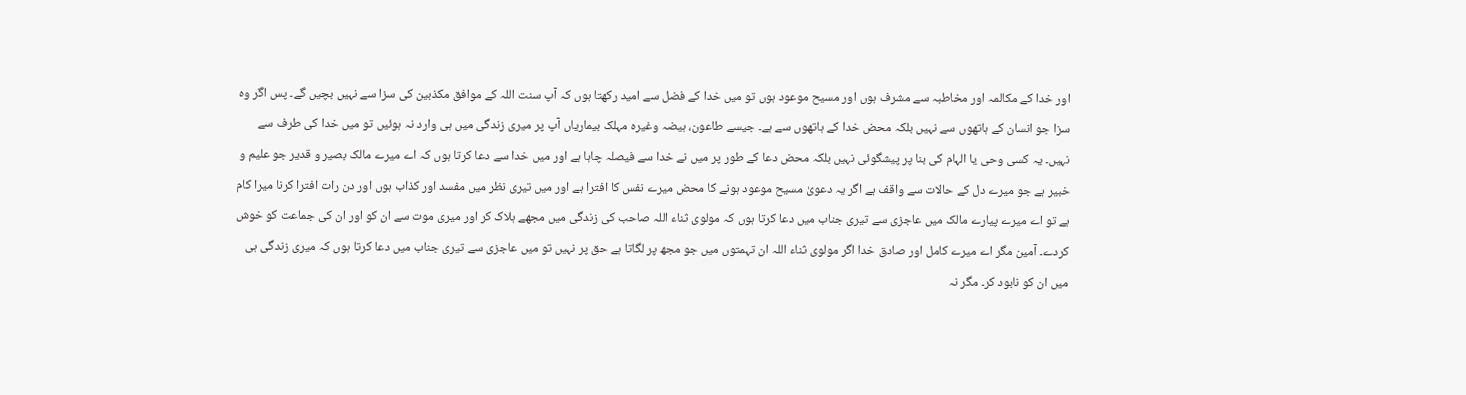اور خدا کے مکالمہ اور مخاطبہ سے مشرف ہوں اور مسیح موعود ہوں تو میں خدا کے فضل سے امید رکھتا ہوں کہ آپ سنت اللہ کے موافق مکذبین کی سزا سے نہیں بچیں گے۔ پس اگر وہ سزا جو انسان کے ہاتھوں سے نہیں بلکہ محض خدا کے ہاتھوں سے ہے۔ جیسے طاعون، ہیضہ وغیرہ مہلک بیماریاں آپ پر میری زندگی میں ہی وارد نہ ہوئیں تو میں خدا کی طرف سے نہیں۔ یہ کسی وحی یا الہام کی بنا پر پیشگوئی نہیں بلکہ محض دعا کے طور پر میں نے خدا سے فیصلہ چاہا ہے اور میں خدا سے دعا کرتا ہوں کہ اے میرے مالک بصیر و قدیر جو علیم و خبیر ہے جو میرے دل کے حالات سے واقف ہے اگر یہ دعویٰ مسیح موعود ہونے کا محض میرے نفس کا افترا ہے اور میں تیری نظر میں مفسد اور کذاب ہوں اور دن رات افترا کرنا میرا کام ہے تو اے میرے پیارے مالک میں عاجزی سے تیری جناب میں دعا کرتا ہوں کہ مولوی ثناء اللہ صاحب کی زندگی میں مجھے ہلاک کر اور میری موت سے ان کو اور ان کی جماعت کو خوش کردے۔ آمین مگر اے میرے کامل اور صادق خدا اگر مولوی ثناء اللہ ان تہمتوں میں جو مجھ پر لگاتا ہے حق پر نہیں تو میں عاجزی سے تیری جناب میں دعا کرتا ہوں کہ میری زندگی ہی میں ان کو نابود کر۔ مگر نہ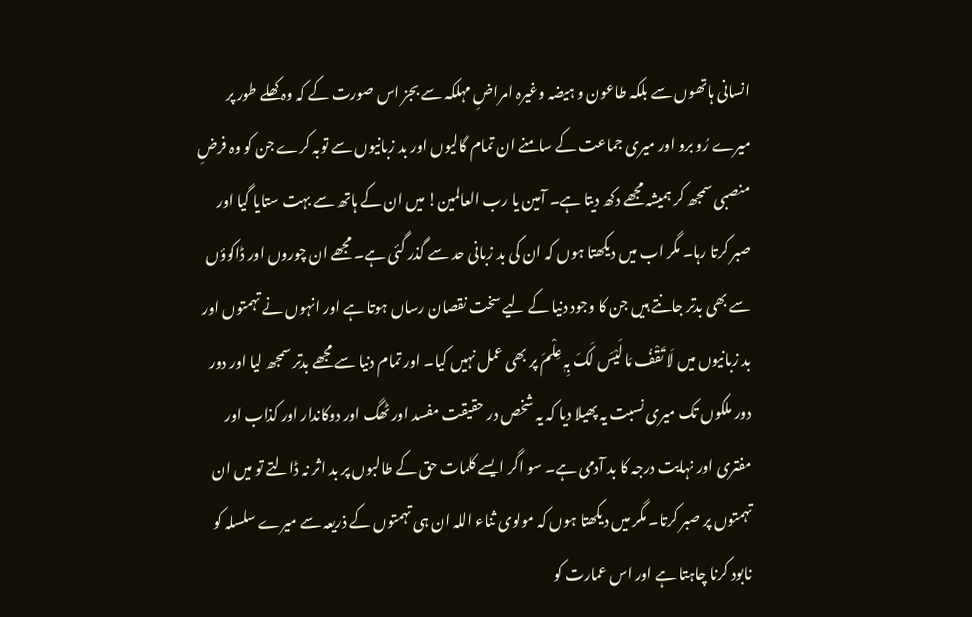انسانی ہاتھوں سے بلکہ طاعون و ہیضہ وغیرہ امراضِ مہلکہ سے بجز اس صورت کے کہ وہ کھلے طور پر میرے رُو برو اور میری جماعت کے سامنے ان تمام گالیوں اور بد زبانیوں سے توبہ کرے جن کو وہ فرضِ منصبی سمجھ کر ہمیشہ مجھے دکھ دیتا ہے۔ آمین یا رب العالمین! میں ان کے ہاتھ سے بہت ستایا گیا اور صبر کرتا رہا۔ مگر اب میں دیکھتا ہوں کہ ان کی بد زبانی حد سے گذر گئی ہے۔ مجھے ان چوروں اور ڈاکوؤں سے بھی بدتر جانتے ہیں جن کا وجود دنیا کے لیے سخت نقصان رساں ہوتا ہے اور انہوں نے تہمتوں اور بد زبانیوں میں لَا تَقْفُ مَا لَیْسَ لَکَ بِہٖ عِلْمَ پر بھی عمل نہیں کیا۔ اور تمام دنیا سے مجھے بدتر سمجھ لیا اور دور دور ملکوں تک میری نسبت یہ پھیلا دیا کہ یہ شخص در حقیقت مفسد اور ٹھگ اور دوکاندار اور کذاب اور مفتری اور نہایت درجہ کا بد آدمی ہے۔ سو اگر ایسے کلمات حق کے طالبوں پر بد اثر نہ ڈالتے تو میں ان تہمتوں پر صبر کرتا۔ مگر میں دیکھتا ہوں کہ مولوی ثناء اللہ ان ہی تہمتوں کے ذریعہ سے میرے سلسلہ کو نابود کرنا چاہتا ہے اور اس عمارت کو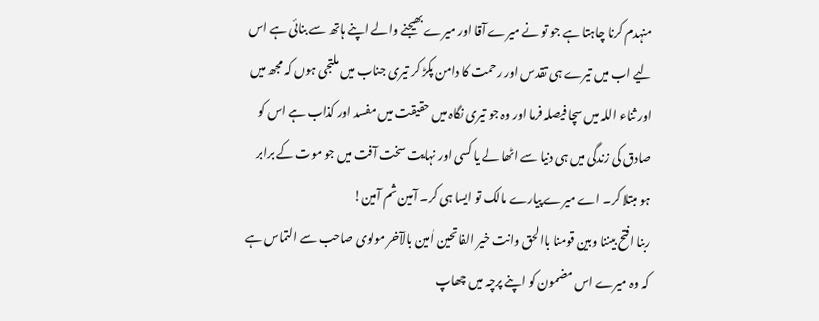منہدم کرنا چاہتا ہے جو تو نے میرے آقا اور میرے بھیجنے والے اپنے ہاتھ سے بنائی ہے اس لیے اب میں تیرے ہی تقدس اور رحمت کا دامن پکڑ کر تیری جناب میں ملتجی ہوں کہ مجھ میں اور ثناء اللہ میں سچا فیصلہ فرما اور وہ جو تیری نگاہ میں حقیقت میں مفسد اور کذاب ہے اس کو صادق کی زندگی میں ہی دنیا سے اٹھا لے یا کسی اور نہایت سخت آفت میں جو موت کے برابر ہو مبتلا کر۔ اے میرے پیارے مالک تو ایسا ہی کر۔ آمین ثم آمین!
ربنا افتح بیننا وبین قومنا باالحق وانت خیر الفاتحین اٰمین بالآخر مولوی صاحب سے التماس ہے کہ وہ میرے اس مضمون کو اپنے پرچہ میں چھاپ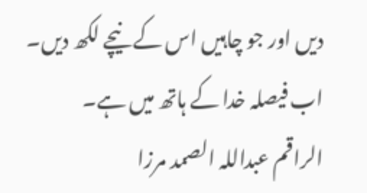دیں اور جو چاہیں اس کے نیچے لکھ دیں۔ اب فیصلہ خدا کے ہاتھ میں ہے۔
الراقم عبداللہ الصمد مرزا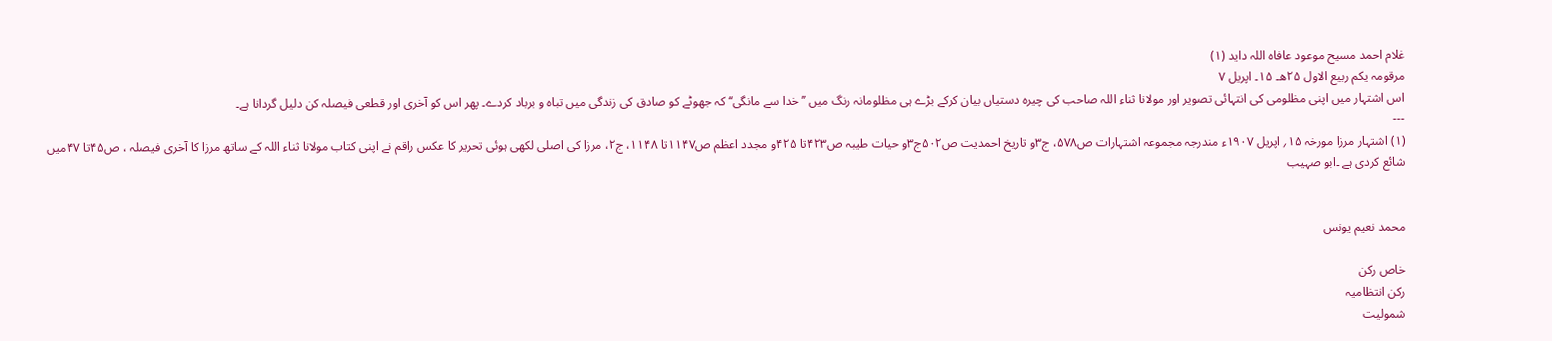غلام احمد مسیح موعود عافاہ اللہ داید (۱)
مرقومہ یکم ربیع الاول ۲۵ھ۔ ۱۵۔ اپریل ۷
اس اشتہار میں اپنی مظلومی کی انتہائی تصویر اور مولانا ثناء اللہ صاحب کی چیرہ دستیاں بیان کرکے بڑے ہی مظلومانہ رنگ میں ’’خدا سے مانگی‘‘ کہ جھوٹے کو صادق کی زندگی میں تباہ و برباد کردے۔ پھر اس کو آخری اور قطعی فیصلہ کن دلیل گردانا ہے۔
---
(۱) اشتہار مرزا مورخہ ۱۵؍ اپریل ۱۹۰۷ء مندرجہ مجموعہ اشتہارات ص۵۷۸، ج۳و تاریخ احمدیت ص۵۰۲ج۳و حیات طیبہ ص۴۲۳تا ۴۲۵و مجدد اعظم ص۱۱۴۷تا ۱۱۴۸، ج۲، مرزا کی اصلی لکھی ہوئی تحریر کا عکس راقم نے اپنی کتاب مولانا ثناء اللہ کے ساتھ مرزا کا آخری فیصلہ ، ص۴۵تا ۴۷میں شائع کردی ہے ۔ابو صہیب


محمد نعیم یونس

خاص رکن
رکن انتظامیہ
شمولیت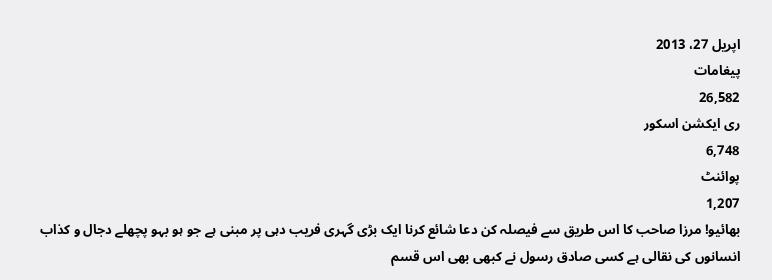اپریل 27، 2013
پیغامات
26,582
ری ایکشن اسکور
6,748
پوائنٹ
1,207
بھائیو! مرزا صاحب کا اس طریق سے فیصلہ کن دعا شائع کرنا ایک بڑی گہری فریب دہی پر مبنی ہے جو ہو بہو پچھلے دجال و کذاب انسانوں کی نقالی ہے کسی صادق رسول نے کبھی بھی اس قسم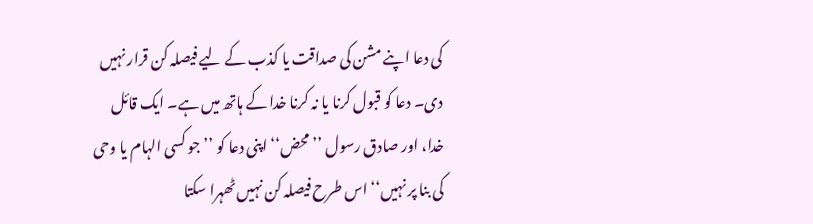کی دعا اپنے مشن کی صداقت یا کذب کے لیے فیصلہ کن قرار نہیں دی۔ دعا کو قبول کرنا یا نہ کرنا خدا کے ہاتھ میں ہے۔ ایک قائل خدا، اور صادق رسول ’’ محض‘‘ اپنی دعا کو ’’ جو کسی الہام یا وحی کی بنا پر نہیں‘‘ اس طرح فیصلہ کن نہیں ٹھہرا سکتا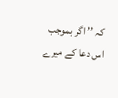کہ ’’ اگر بموجب اس دعا کے میرے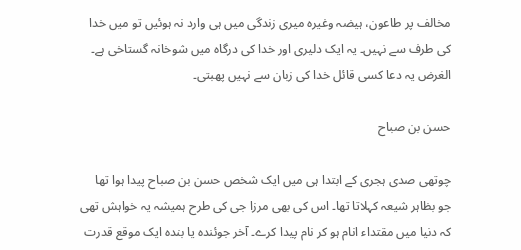مخالف پر طاعون، ہیضہ وغیرہ میری زندگی میں ہی وارد نہ ہوئیں تو میں خدا کی طرف سے نہیں۔ یہ ایک دلیری اور خدا کی درگاہ میں شوخانہ گستاخی ہے۔ الغرض یہ دعا کسی قائل خدا کی زبان سے نہیں پھبتی۔

حسن بن صباح

چوتھی صدی ہجری کے ابتدا ہی میں ایک شخص حسن بن صباح پیدا ہوا تھا جو بظاہر شیعہ کہلاتا تھا۔ اس کی بھی مرزا جی کی طرح ہمیشہ یہ خواہش تھی کہ دنیا میں مقتداء انام ہو کر نام پیدا کرے۔ آخر جوئندہ یا بندہ ایک موقع قدرت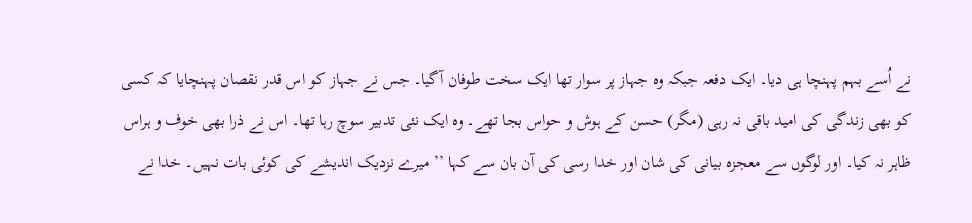نے اُسے بہم پہنچا ہی دیا۔ ایک دفعہ جبکہ وہ جہاز پر سوار تھا ایک سخت طوفان آگیا۔ جس نے جہاز کو اس قدر نقصان پہنچایا کہ کسی کو بھی زندگی کی امید باقی نہ رہی (مگر) حسن کے ہوش و حواس بجا تھے۔ وہ ایک نئی تدبیر سوچ رہا تھا۔ اس نے ذرا بھی خوف و ہراس ظاہر نہ کیا۔ اور لوگوں سے معجزہ بیانی کی شان اور خدا رسی کی آن بان سے کہا ’’ میرے نزدیک اندیشے کی کوئی بات نہیں۔ خدا نے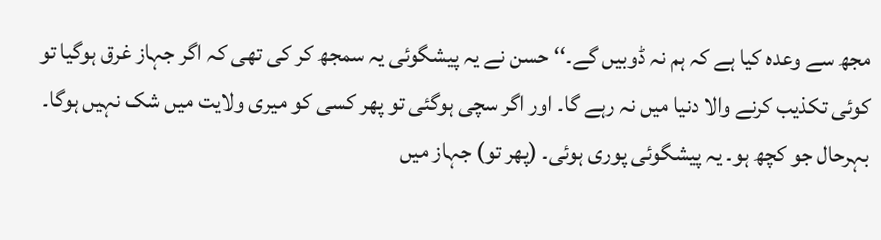مجھ سے وعدہ کیا ہے کہ ہم نہ ڈوبیں گے۔‘‘ حسن نے یہ پیشگوئی یہ سمجھ کر کی تھی کہ اگر جہاز غرق ہوگیا تو کوئی تکذیب کرنے والا دنیا میں نہ رہے گا۔ اور اگر سچی ہوگئی تو پھر کسی کو میری ولایت میں شک نہیں ہوگا۔ بہرحال جو کچھ ہو۔ یہ پیشگوئی پوری ہوئی۔ (پھر تو) جہاز میں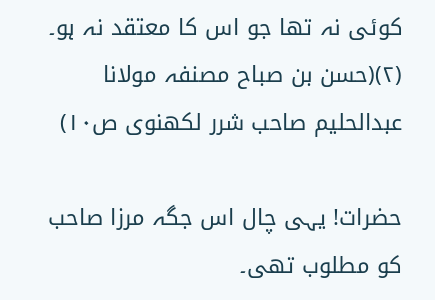کوئی نہ تھا جو اس کا معتقد نہ ہو۔ (۲)(حسن بن صباح مصنفہ مولانا عبدالحلیم صاحب شرر لکھنوی ص۱۰)

حضرات! یہی چال اس جگہ مرزا صاحب کو مطلوب تھی۔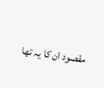مقصود ان کا یہ تھا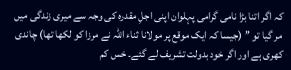کہ اگر اتنا بڑا نامی گرامی پہلوان اپنی اجلِ مقدرہ کی وجہ سے میری زندگی میں مر گیا تو ’’ (جیسا کہ ایک موقع پر مولانا ثناء اللہ نے مرزا کو لکھا تھا) چاندی کھری ہے اور اگر خود بدولت تشریف لے گئے۔ خس کم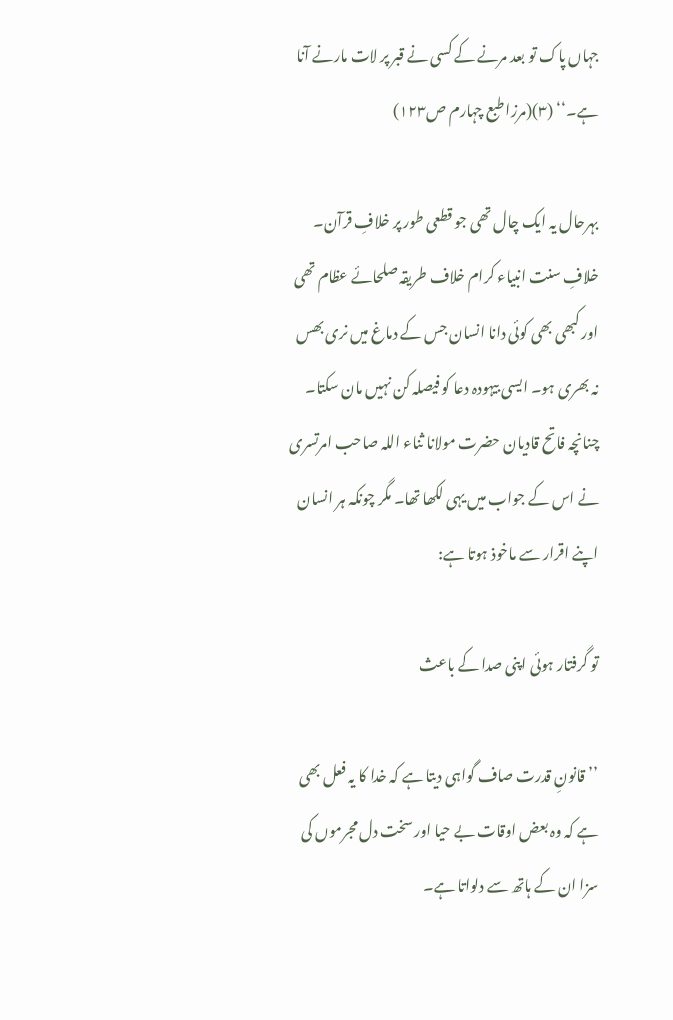جہاں پاک تو بعد مرنے کے کسی نے قبر پر لات مارنے آنا ہے۔‘‘ (۳)(مرزا طبع چہارم ص۱۲۳)

بہرحال یہ ایک چال تھی جو قطعی طور پر خلافِ قرآن۔ خلافِ سنت انبیاء کرام خلاف طریقہ صلحائے عظام تھی اور کبھی بھی کوئی دانا انسان جس کے دماغ میں نری بھس نہ بھری ہو۔ ایسی بیہودہ دعا کو فیصلہ کن نہیں مان سکتا۔ چنانچہ فاتح قادیان حضرت مولانا ثناء اللہ صاحب امرتسری نے اس کے جواب میں یہی لکھا تھا۔ مگر چونکہ ہر انسان اپنے اقرار سے ماخوذ ہوتا ہے:

تو گرفتار ہوئی اپنی صدا کے باعث

’’ قانونِ قدرت صاف گواہی دیتا ہے کہ خدا کا یہ فعل بھی ہے کہ وہ بعض اوقات بے حیا اور سخت دل مجرموں کی سزا ان کے ہاتھ سے دلواتا ہے۔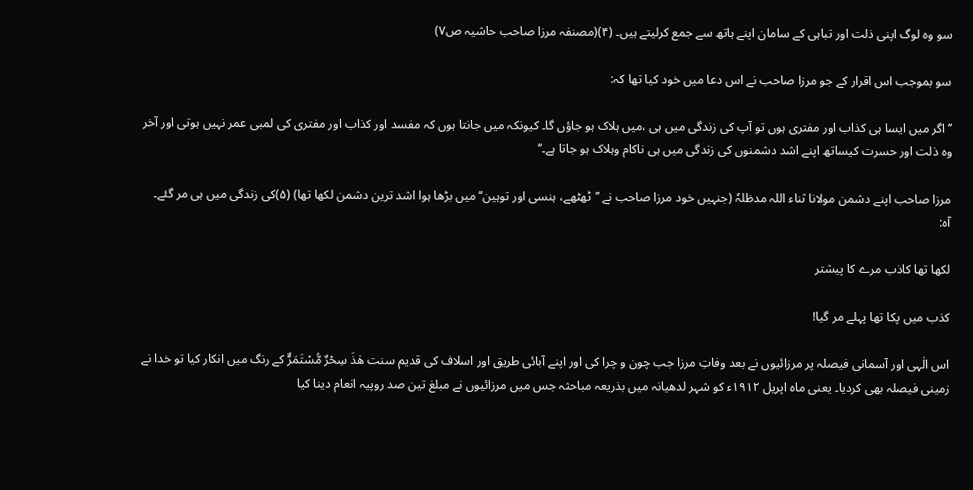سو وہ لوگ اپنی ذلت اور تباہی کے سامان اپنے ہاتھ سے جمع کرلیتے ہیں۔ (۴)(مصنفہ مرزا صاحب حاشیہ ص۷)

سو بموجب اس اقرار کے جو مرزا صاحب نے اس دعا میں خود کیا تھا کہ:

’’ اگر میں ایسا ہی کذاب اور مفتری ہوں تو آپ کی زندگی میں ہی ،میں ہلاک ہو جاؤں گا۔ کیونکہ میں جانتا ہوں کہ مفسد اور کذاب اور مفتری کی لمبی عمر نہیں ہوتی اور آخر وہ ذلت اور حسرت کیساتھ اپنے اشد دشمنوں کی زندگی میں ہی ناکام وہلاک ہو جاتا ہے۔‘‘

مرزا صاحب اپنے دشمن مولانا ثناء اللہ مدظلہٗ (جنہیں خود مرزا صاحب نے ’’ٹھٹھے، ہنسی اور توہین‘‘ میں بڑھا ہوا اشد ترین دشمن لکھا تھا) (۵)کی زندگی میں ہی مر گئے۔ آہ:

لکھا تھا کاذب مرے کا پیشتر

کذب میں پکا تھا پہلے مر گیا!

اس الٰہی اور آسمانی فیصلہ پر مرزائیوں نے بعد وفاتِ مرزا جب چون و چرا کی اور اپنے آبائی طریق اور اسلاف کی قدیم سنت ھٰذَ سِحْرٌ مُّسْتَمَرٌّ کے رنگ میں انکار کیا تو خدا نے زمینی فیصلہ بھی کردیا۔ یعنی ماہ اپریل ۱۹۱۲ء کو شہر لدھیانہ میں بذریعہ مباحثہ جس میں مرزائیوں نے مبلغ تین صد روپیہ انعام دینا کیا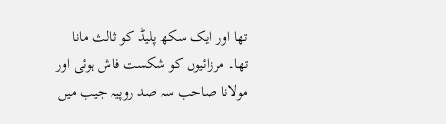تھا اور ایک سکھ پلیڈ کو ثالث مانا تھا۔ مرزائیوں کو شکست فاش ہوئی اور مولانا صاحب سہ صد روپیہ جیب میں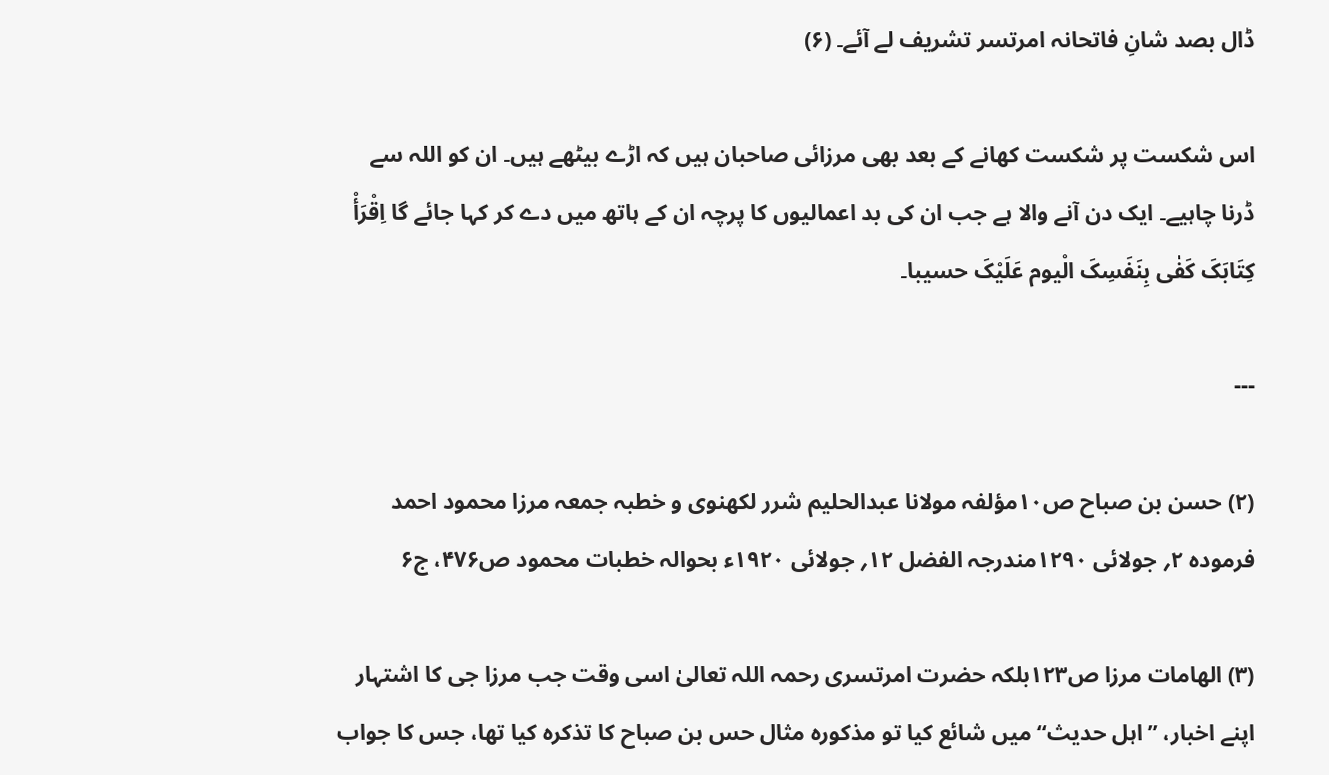ڈال بصد شانِ فاتحانہ امرتسر تشریف لے آئے۔ (۶)

اس شکست پر شکست کھانے کے بعد بھی مرزائی صاحبان ہیں کہ اڑے بیٹھے ہیں۔ ان کو اللہ سے ڈرنا چاہیے۔ ایک دن آنے والا ہے جب ان کی بد اعمالیوں کا پرچہ ان کے ہاتھ میں دے کر کہا جائے گا اِقْرَأْ کِتَابَکَ کَفٰی بِنَفَسِکَ الْیوم عَلَیْکَ حسیبا۔

---

(۲) حسن بن صباح ص۱۰مؤلفہ مولانا عبدالحلیم شرر لکھنوی و خطبہ جمعہ مرزا محمود احمد فرمودہ ۲؍ جولائی ۱۲۹۰مندرجہ الفضل ۱۲؍ جولائی ۱۹۲۰ء بحوالہ خطبات محمود ص۴۷۶، ج۶

(۳) الھامات مرزا ص۱۲۳بلکہ حضرت امرتسری رحمہ اللہ تعالیٰ اسی وقت جب مرزا جی کا اشتہار اپنے اخبار، ’’اہل حدیث‘‘ میں شائع کیا تو مذکورہ مثال حس بن صباح کا تذکرہ کیا تھا، جس کا جواب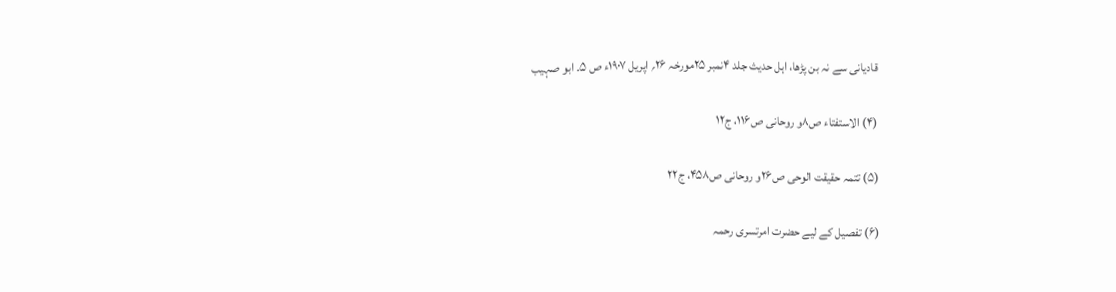قادیانی سے نہ بن پڑھا، اہل حدیث جلد ۴نمبر ۲۵مورخہ ۲۶؍ اپریل ۱۹۰۷ء ص ۵۔ ابو صہیب

(۴) الاستفتاء ص۸و روحانی ص۱۱۶، ج۱۲

(۵) تتمہ حقیقت الوحی ص۲۶و روحانی ص۴۵۸، ج۲۲

(۶) تفصیل کے لیے حضرت امرتسری رحمہ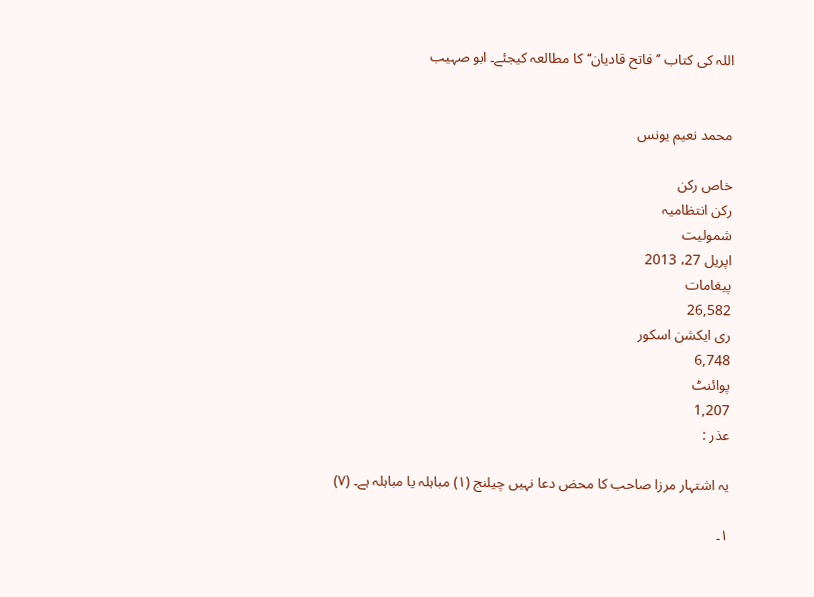اللہ کی کتاب ’’ فاتح قادیان‘‘ کا مطالعہ کیجئے۔ ابو صہیب


محمد نعیم یونس

خاص رکن
رکن انتظامیہ
شمولیت
اپریل 27، 2013
پیغامات
26,582
ری ایکشن اسکور
6,748
پوائنٹ
1,207
عذر :

یہ اشتہار مرزا صاحب کا محض دعا نہیں چیلنج (۱) مباہلہ یا مباہلہ ہے۔ (۷)

۱۔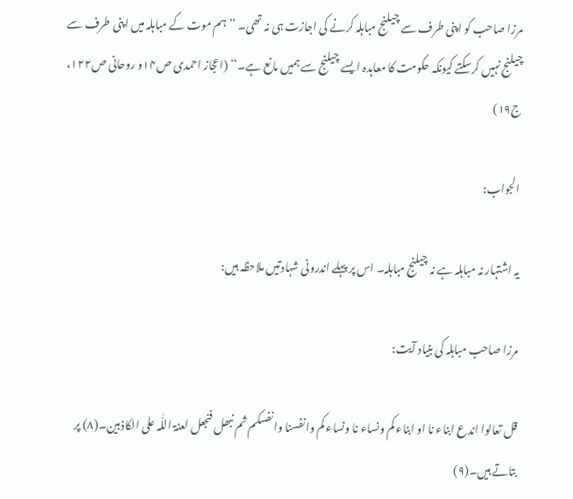مرزا صاحب کو اپنی طرف سے چیلنج مباہلہ کرنے کی اجازت ہی نہ تھی۔ ’’ ہم موت کے مباہلہ میں اپنی طرف سے چیلنج نہیں کرسکتے کیونکہ حکومت کا معاہدہ ایسے چیلنج سے ہمیں مانع ہے۔‘‘ (اعجاز احمدی ص۱۴و روحانی ص۱۲۲، ج۱۹)

الجواب:

یہ اشتہار نہ مباہلہ ہے نہ چیلنج مباہلہ۔ اس پر پہلے اندرونی شہادتیں ملاحظہ ہیں:

مرزا صاحب مباہلہ کی بنیاد آیت:

قل تعالوا اندع ابناء نا او ابناء کم ونساء نا ونساء کم وانفسنا وانفسکم ثم نبھل فنجعل لعنۃ اللّٰہ علی الکاذبین۔(۸) پر بتاتے ہیں۔(۹)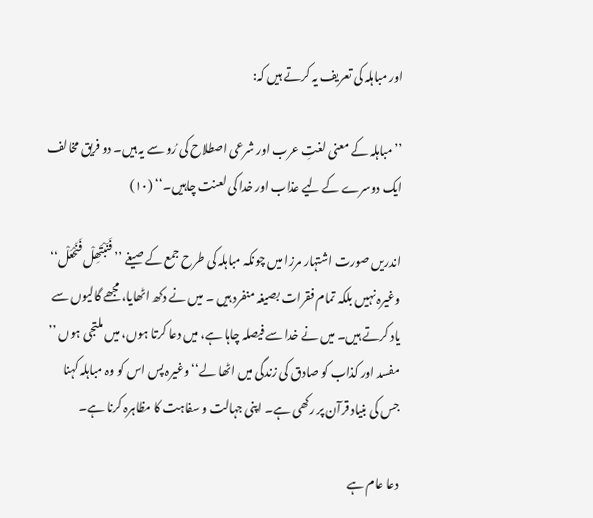اور مباہلہ کی تعریف یہ کرتے ہیں کہ:

’’ مباہلہ کے معنی لغتِ عرب اور شرعی اصطلاح کی رُو سے یہ ہیں۔ دو فریق مخالف ایک دوسرے کے لیے عذاب اور خدا کی لعنت چاہیں۔‘‘ (۱۰)

اندریں صورت اشتہار مرزا میں چونکہ مباہلہ کی طرح جمع کے صیغے ’’ فَنَبْتَھِلْ فَنَحْعَلْ‘‘ وغیرہ نہیں بلکہ تمام فقرات بصیغہ منفرد ہیں ۔ میں نے دکھ اٹھایا، مجھے گالیوں سے یاد کرتے ہیں۔ میں نے خدا سے فیصلہ چاہا ہے، میں دعا کرتا ہوں، میں ملتجی ہوں ’’ مفسد اور کذاب کو صادق کی زندگی میں اٹھا لے‘‘ وغیرہ پس اس کو وہ مباہلہ کہنا جس کی بنیاد قرآن پر رکھی ہے۔ اپنی جہالت و سفاہت کا مظاہرہ کرنا ہے۔

دعا عام ہے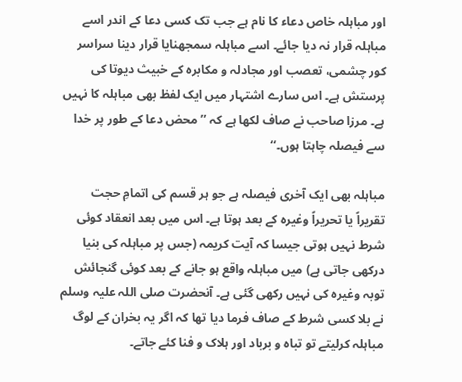اور مباہلہ خاص دعاء کا نام ہے جب تک کسی دعا کے اندر اسے مباہلہ قرار نہ دیا جائے۔ اسے مباہلہ سمجھنایا قرار دینا سراسر کور چشمی، تعصب اور مجادلہ و مکابرہ کے خبیث دیوتا کی پرستش ہے۔ اس سارے اشتہار میں ایک لفظ بھی مباہلہ کا نہیں ہے۔ مرزا صاحب نے صاف لکھا ہے کہ ’’محض دعا کے طور پر خدا سے فیصلہ چاہتا ہوں۔‘‘

مباہلہ بھی ایک آخری فیصلہ ہے جو ہر قسم کی اتمامِ حجت تقریراً یا تحریراً وغیرہ کے بعد ہوتا ہے۔ اس میں بعد انعقاد کوئی شرط نہیں ہوتی جیسا کہ آیت کریمہ (جس پر مباہلہ کی بنیا درکھی جاتی ہے) میں مباہلہ واقع ہو جانے کے بعد کوئی گنجائش توبہ وغیرہ کی نہیں رکھی گئی ہے۔ آنحضرت صلی اللہ علیہ وسلم نے بلا کسی شرط کے صاف فرما دیا تھا کہ اگر یہ بخران کے لوگ مباہلہ کرلیتے تو تباہ و برباد اور ہلاک و فنا کئے جاتے۔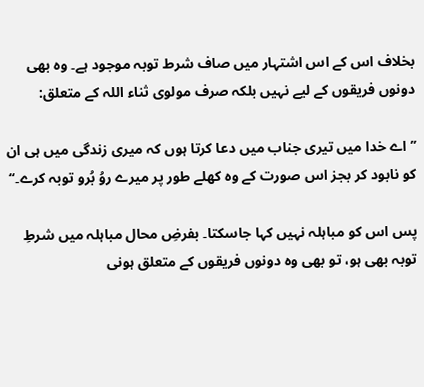بخلاف اس کے اس اشتہار میں صاف شرط توبہ موجود ہے۔ وہ بھی دونوں فریقوں کے لیے نہیں بلکہ صرف مولوی ثناء اللہ کے متعلق:

’’ اے خدا میں تیری جناب میں دعا کرتا ہوں کہ میری زندگی میں ہی ان کو نابود کر بجز اس صورت کے وہ کھلے طور پر میرے روُ بُرو توبہ کرے۔‘‘

پس اس کو مباہلہ نہیں کہا جاسکتا۔ بفرضِ محال مباہلہ میں شرطِ توبہ بھی ہو، تو بھی وہ دونوں فریقوں کے متعلق ہونی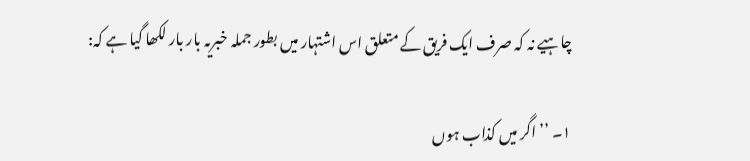چاہیے نہ کہ صرف ایک فریق کے متعلق اس اشتہار میں بطور جملہ خبریہ بار بار لکھا گیا ہے کہ:

۱۔ ’’ اگر میں کذاب ہوں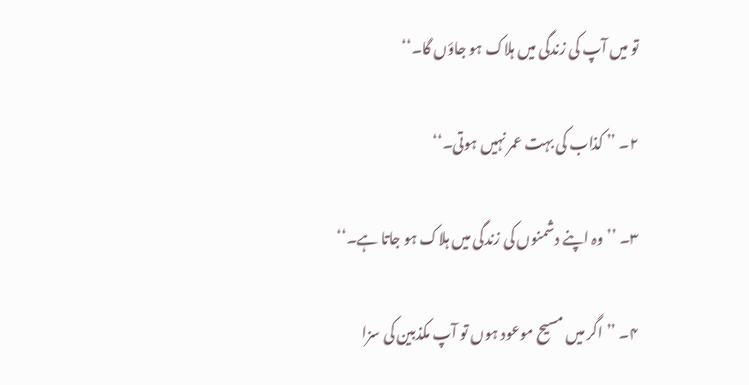تو میں آپ کی زندگی میں ہلاک ہو جاؤں گا۔‘‘

۲۔ ’’ کذاب کی بہت عمر نہیں ہوتی۔‘‘

۳۔ ’’ وہ اپنے دشمنوں کی زندگی میں ہلاک ہو جاتا ہے۔‘‘

۴۔ ’’ اگر میں مسیح موعود ہوں تو آپ مکذبین کی سزا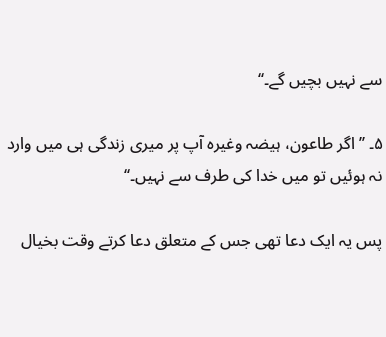سے نہیں بچیں گے۔‘‘

۵۔ ’’ اگر طاعون، ہیضہ وغیرہ آپ پر میری زندگی ہی میں وارد نہ ہوئیں تو میں خدا کی طرف سے نہیں۔‘‘

پس یہ ایک دعا تھی جس کے متعلق دعا کرتے وقت بخیال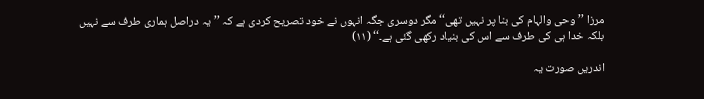مرزا ’’ وحی والہام کی بنا پر نہیں تھی‘‘ مگر دوسری جگہ انہوں نے خود تصریح کردی ہے کہ ’’ یہ دراصل ہماری طرف سے نہیں بلکہ خدا ہی کی طرف سے اس کی بنیاد رکھی گئی ہے۔‘‘ (۱۱)

اندریں صورت یہ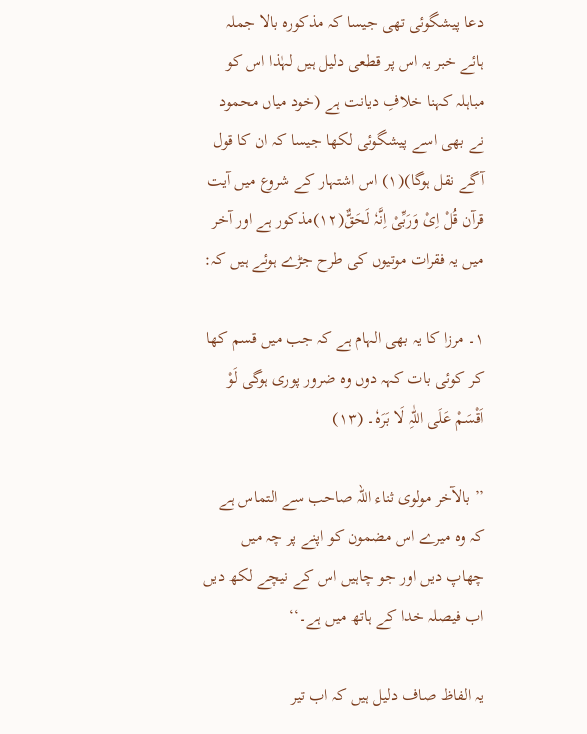دعا پیشگوئی تھی جیسا کہ مذکورہ بالا جملہ ہائے خبر یہ اس پر قطعی دلیل ہیں لہٰذا اس کو مباہلہ کہنا خلافِ دیانت ہے (خود میاں محمود نے بھی اسے پیشگوئی لکھا جیسا کہ ان کا قول آگے نقل ہوگا)(۱) اس اشتہار کے شروع میں آیت قرآن قُلْ اِیْ وَرَبِّیْ اِنَّہٗ لَحَقٌّ(۱۲)مذکور ہے اور آخر میں یہ فقرات موتیوں کی طرح جڑے ہوئے ہیں کہ:

۱۔ مرزا کا یہ بھی الہام ہے کہ جب میں قسم کھا کر کوئی بات کہہ دوں وہ ضرور پوری ہوگی لَوْ اَقْسَمْ عَلَی اللّٰہِ لَا بَرَہٗ۔ (۱۳)

’’ بالآخر مولوی ثناء اللہ صاحب سے التماس ہے کہ وہ میرے اس مضمون کو اپنے پر چہ میں چھاپ دیں اور جو چاہیں اس کے نیچے لکھ دیں اب فیصلہ خدا کے ہاتھ میں ہے۔‘‘

یہ الفاظ صاف دلیل ہیں کہ اب تیر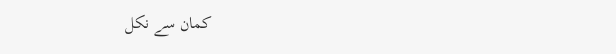کمان سے نکل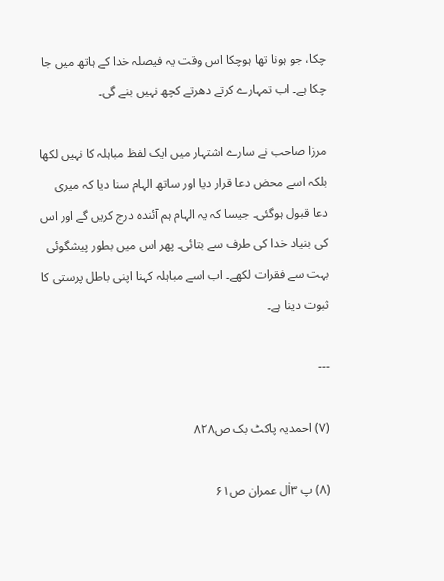چکا، جو ہونا تھا ہوچکا اس وقت یہ فیصلہ خدا کے ہاتھ میں جا چکا ہے۔ اب تمہارے کرتے دھرتے کچھ نہیں بنے گی۔

مرزا صاحب نے سارے اشتہار میں ایک لفظ مباہلہ کا نہیں لکھا بلکہ اسے محض دعا قرار دیا اور ساتھ الہام سنا دیا کہ میری دعا قبول ہوگئی۔ جیسا کہ یہ الہام ہم آئندہ درج کریں گے اور اس کی بنیاد خدا کی طرف سے بتائی۔ پھر اس میں بطور پیشگوئی بہت سے فقرات لکھے۔ اب اسے مباہلہ کہنا اپنی باطل پرستی کا ثبوت دینا ہے۔

---

(۷) احمدیہ پاکٹ بک ص۸۲۸

(۸) پ ۳اٰل عمران ص۶۱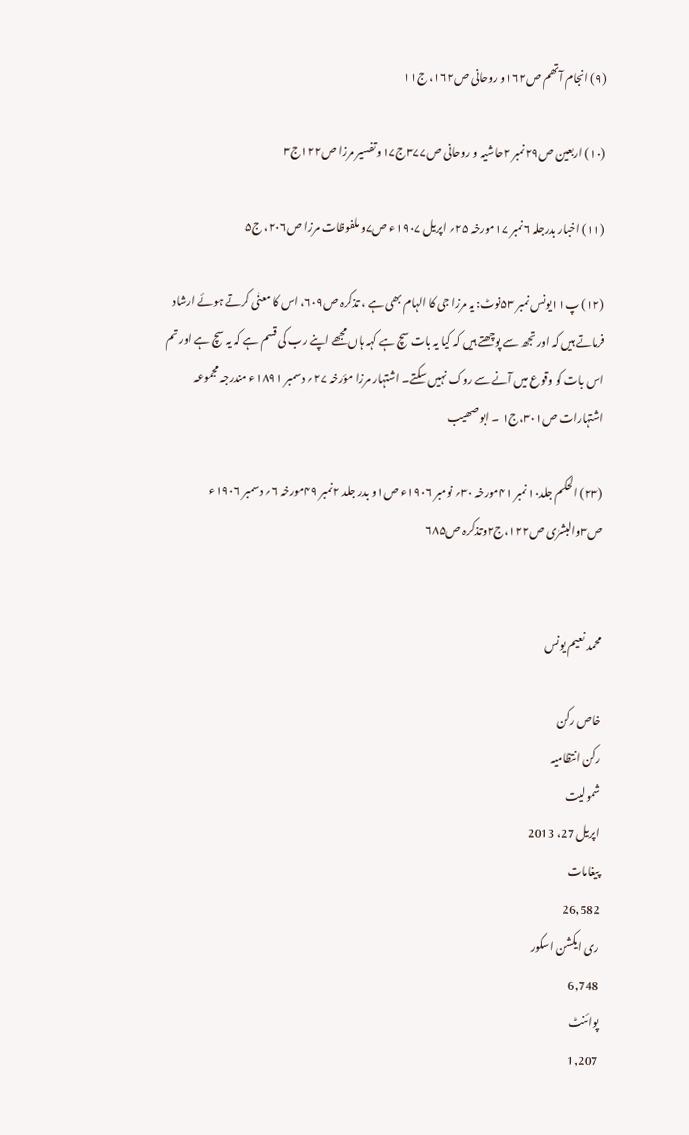(۹) انجام آتھم ص۱۶۲و روحانی ص۱۶۲، ج۱۱

(۱۰) اربعین ص۲۹نمبر ۲حاشیہ و روحانی ص۳۷۷ج۱۷و تفسیر مرزا ص۱۲۲ج۳

(۱۱) اخبار بدرجلہ ۶نمبر ۱۷مورخہ ۲۵؍ اپریل ۱۹۰۷ء ص۷و ملفوظات مرزا ص۲۰۶، ج۵

(۱۲) پ۱۱یونس نمبر ۵۳نوٹ: یہ مرزا جی کا الہام بھی ہے ، تذکرہ ص۶۰۹، اس کا معنٰی کرتے ہوئے ارشاد فرماتے ہیں کہ اور تجھ سے پوچھتے ہیں کہ کیا یہ بات سچ ہے کہہ ہاں مجھے اپنے رب کی قسم ہے کہ یہ سچ ہے اور تم اس بات کو وقوع میں آنے سے روک نہیں سکتے۔ اشتہار مرزا مؤرخہ ۲۷؍ دسمبر ۱۸۹۱ء مندرجہ مجموعہ اشتہارات ص۳۰۱،ج۱ ۔ ابو صھیب

(۲۳) الحکم جلد۱۰نمبر ۴۱مورخہ ۳۰؍ نومبر ۱۹۰۶ء ص۱و بدر جلد ۲نمبر ۴۹مورخہ ۶؍ دسمبر ۱۹۰۶ء ص۳والبشرٰی ص۱۲۲،ج۲وتذکرہ ص۶۸۵


محمد نعیم یونس

خاص رکن
رکن انتظامیہ
شمولیت
اپریل 27، 2013
پیغامات
26,582
ری ایکشن اسکور
6,748
پوائنٹ
1,207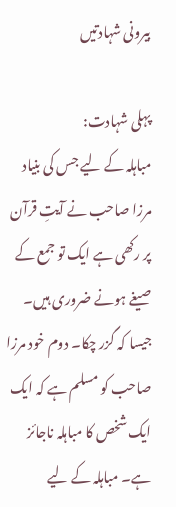بیرونی شہادتیں

پہلی شہادت:
مباہلہ کے لیے جس کی بنیاد مرزا صاحب نے آیتِ قرآن پر رکھی ہے ایک تو جمع کے صیغے ہونے ضروری ہیں۔ جیسا کہ گزر چکا۔ دوم خود مرزا صاحب کو مسلم ہے کہ ایک ایک شخص کا مباہلہ ناجائز ہے۔ مباہلہ کے لیے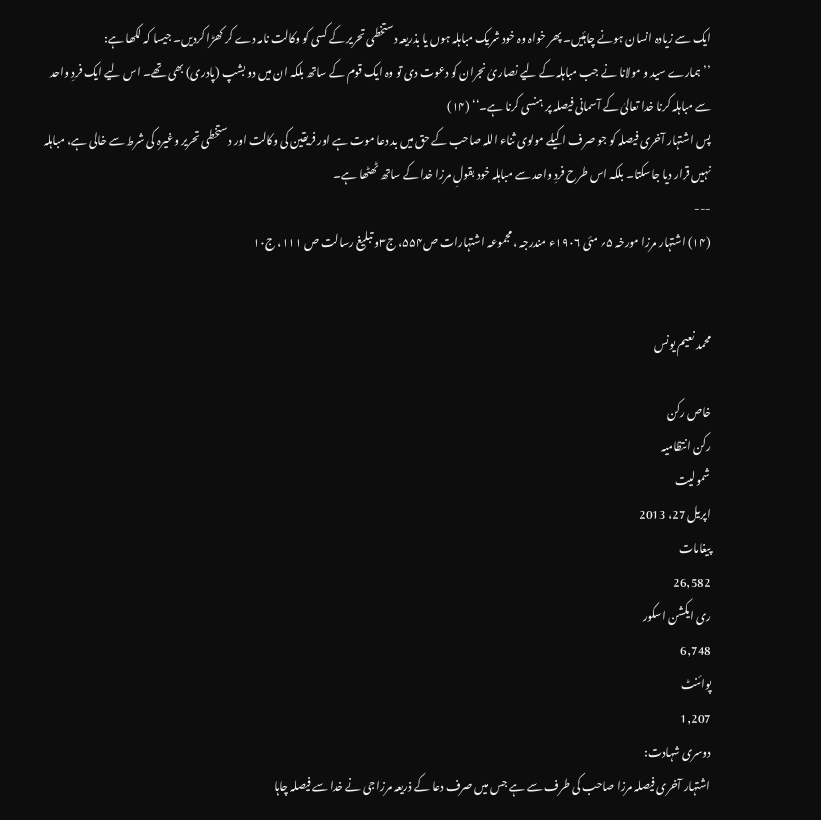ایک سے زیادہ انسان ہونے چاہئیں۔ پھر خواہ وہ خود شریک مباہلہ ہوں یا بذریعہ دستخطی تحریر کے کسی کو وکالت نامہ دے کر کھڑا کردیں۔ جیسا کہ لکھا ہے:
’’ ہمارے سید و مولانا نے جب مباہلہ کے لیے نصاریٰ نجران کو دعوت دی تو وہ ایک قوم کے ساتھ بلکہ ان میں دو بشپ (پادری) بھی تھے۔ اس لیے ایک فردِ واحد سے مباہلہ کرنا خدا تعالیٰ کے آسمانی فیصلہ پر ہنسی کرنا ہے۔‘‘ (۱۴)
پس اشتہار آخری فیصلہ کو جو صرف اکیلے مولوی ثناء اللہ صاحب کے حق میں بد دعا موت ہے اور فریقین کی وکالت اور دستخطی تحریر وغیرہ کی شرط سے خالی ہے، مباہلہ نہیں قرار دیا جاسکتا۔ بلکہ اس طرح فردِ واحد سے مباہلہ خود بقولِ مرزا خدا کے ساتھ ٹھٹھا ہے۔
---
(۱۴) اشتہار مرزا مورخہ ۵؍ مئی ۱۹۰۶ء مندرجہ ، مجموعہ اشتہارات ص۵۵۴، ج۳و تبلیغ رسالت ص ۱۱۱، ج۱۰


محمد نعیم یونس

خاص رکن
رکن انتظامیہ
شمولیت
اپریل 27، 2013
پیغامات
26,582
ری ایکشن اسکور
6,748
پوائنٹ
1,207
دوسری شہادت:
اشتہار آخری فیصلہ مرزا صاحب کی طرف سے ہے جس میں صرف دعا کے ذریعہ مرزا جی نے خدا سے فیصلہ چاہا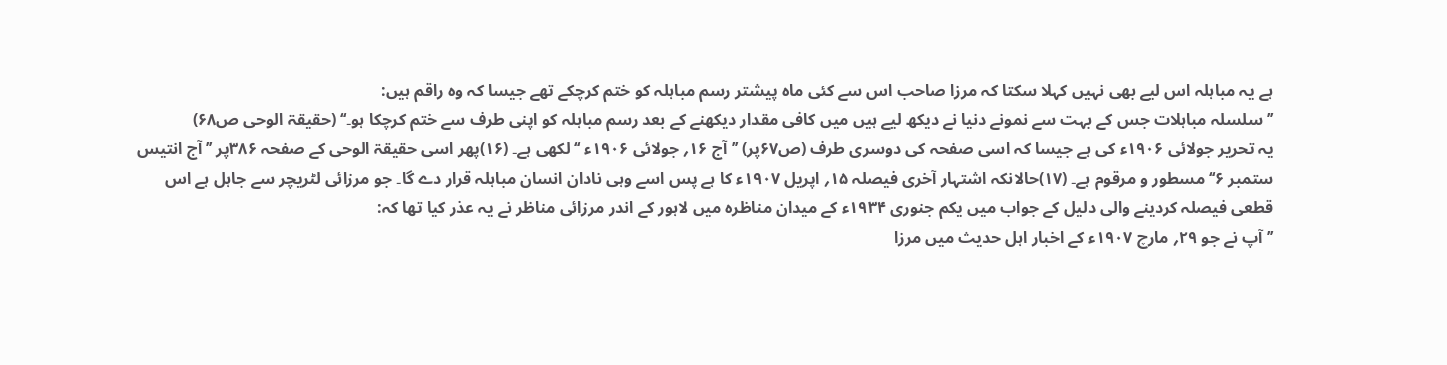ہے یہ مباہلہ اس لیے بھی نہیں کہلا سکتا کہ مرزا صاحب اس سے کئی ماہ پیشتر رسم مباہلہ کو ختم کرچکے تھے جیسا کہ وہ راقم ہیں:
’’ سلسلہ مباہلات جس کے بہت سے نمونے دنیا نے دیکھ لیے ہیں میں کافی مقدار دیکھنے کے بعد رسم مباہلہ کو اپنی طرف سے ختم کرچکا ہو۔‘‘ (حقیقۃ الوحی ص۶۸)
یہ تحریر جولائی ۱۹۰۶ء کی ہے جیسا کہ اسی صفحہ کی دوسری طرف (ص۶۷پر) ’’آج ۱۶؍ جولائی ۱۹۰۶ء ‘‘لکھی ہے۔ (۱۶)پھر اسی حقیقۃ الوحی کے صفحہ ۳۸۶پر ’’ آج انتیس ستمبر ۶‘‘ مسطور و مرقوم ہے۔ (۱۷)حالانکہ اشتہار آخری فیصلہ ۱۵؍ اپریل ۱۹۰۷ء کا ہے پس اسے وہی نادان انسان مباہلہ قرار دے گا۔ جو مرزائی لٹریچر سے جاہل ہے اس قطعی فیصلہ کردینے والی دلیل کے جواب میں یکم جنوری ۱۹۳۴ء کے میدان مناظرہ میں لاہور کے اندر مرزائی مناظر نے یہ عذر کیا تھا کہ:
’’ آپ نے جو ۲۹؍ مارچ ۱۹۰۷ء کے اخبار اہل حدیث میں مرزا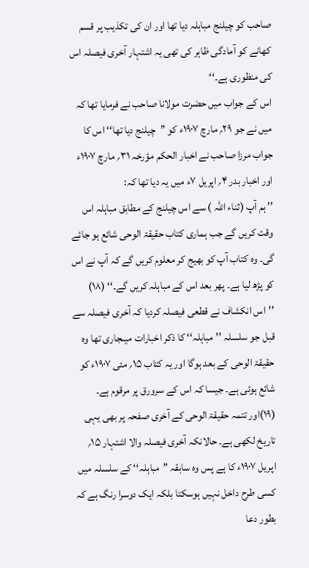صاحب کو چیلنج مباہلہ دیا تھا اور ان کی تکذیب پر قسم کھانے کو آمادگی ظاہر کی تھی یہ اشتہار آخری فیصلہ اس کی منظوری ہے۔‘‘
اس کے جواب میں حضرت مولانا صاحب نے فرمایا تھا کہ میں نے جو ۲۹؍ مارچ ۱۹۰۷ء کو ’’چیلنج دیا تھا‘‘ اس کا جواب مرزا صاحب نے اخبار الحکم مؤرخہ ۳۱؍ مارچ ۱۹۰۷ء اور اخبار بدر ۴؍ اپریل ۷ء میں یہ دیا تھا کہ:
’’ ہم آپ (ثناء اللہ ) سے اس چیلنج کے مطابق مباہلہ اس وقت کریں گے جب ہماری کتاب حقیقۃ الوحی شائع ہو جائے گی۔ وہ کتاب آپ کو بھیج کر معلوم کریں گے کہ آپ نے اس کو پڑھ لیا ہے۔ پھر بعد اس کے مباہلہ کریں گے۔‘‘ (۱۸)
’’اس انکشاف نے قطعی فیصلہ کردیا کہ آخری فیصلہ سے قبل جو سلسلہ ’’مباہلہ‘‘ کا ذکر اخبارات میںجاری تھا وہ حقیقۃ الوحی کے بعد ہوگا اور یہ کتاب ۱۵؍ مئی ۱۹۰۷ء کو شائع ہوئی ہے۔ جیسا کہ اس کے سرورق پر مرقوم ہے۔ (۱۹)اور تتمہ حقیقۃ الوحی کے آخری صفحہ پر بھی یہی تاریخ لکھی ہے۔ حالانکہ آخری فیصلہ والا اشتہار ۱۵؍ اپریل ۱۹۰۷ء کا ہے پس وہ سابقہ ’’مباہلہ‘‘ کے سلسلہ میں کسی طرح داخل نہیں ہوسکتا بلکہ ایک دوسرا رنگ ہے کہ بطور دعا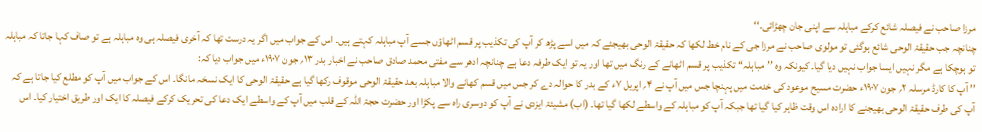مرزا صاحب نے فیصلہ شائع کرکے مباہلہ سے اپنی جان چھڑائی۔‘‘
چنانچہ جب حقیقۃ الوحی شائع ہوگئی تو مولوی صاحب نے مرزا جی کے نام خط لکھا کہ حقیقۃ الوحی بھیجئے کہ میں اسے پڑھ کر آپ کی تکذیب پر قسم اٹھاؤں جسے آپ مباہلہ کہتے ہیں۔ اس کے جواب میں اگر یہ درست تھا کہ آخری فیصلہ ہی وہ مباہلہ ہے تو صاف کہا جاتا کہ مباہلہ تو ہوچکا ہے مگر نہیں ایسا جواب نہیں دیا گیا۔ کیونکہ وہ ’’مباہلہ‘‘ تکذیب پر قسم اٹھانے کے رنگ میں تھا اور یہ تو ایک طرفہ دعا ہے چنانچہ ادھر سے مفتی محمد صادق صاحب نے اخبار بدر ۱۳؍ جون ۱۹۰۷ء میں جواب دیا کہ:
’’ آپ کا کارڈ مرسلہ ۲؍ جون ۱۹۰۷ء حضرت مسیح موعود کی خدمت میں پہنچا جس میں آپ نے ۴؍ اپریل ۷ء کے بدر کا حوالہ دے کر جس میں قسم کھانے والا مباہلہ بعد حقیقۃ الوحی موقوف رکھا گیا ہے حقیقۃ الوحی کا ایک نسخہ مانگا۔ اس کے جواب میں آپ کو مطلع کیا جاتا ہے کہ آپ کی طرف حقیقۃ الوحی بھیجنے کا ارادہ اس وقت ظاہر کیا گیا تھا جبکہ آپ کو مباہلہ کے واسطے لکھا گیا تھا۔ (اب) مشیئۃ ایزدی نے آپ کو دوسری راہ سے پکڑا اور حضرت حجۃ اللہ کے قلب میں آپ کے واسطے ایک دعا کی تحریک کرکے فیصلہ کا ایک اور طریق اختیار کیا۔ اس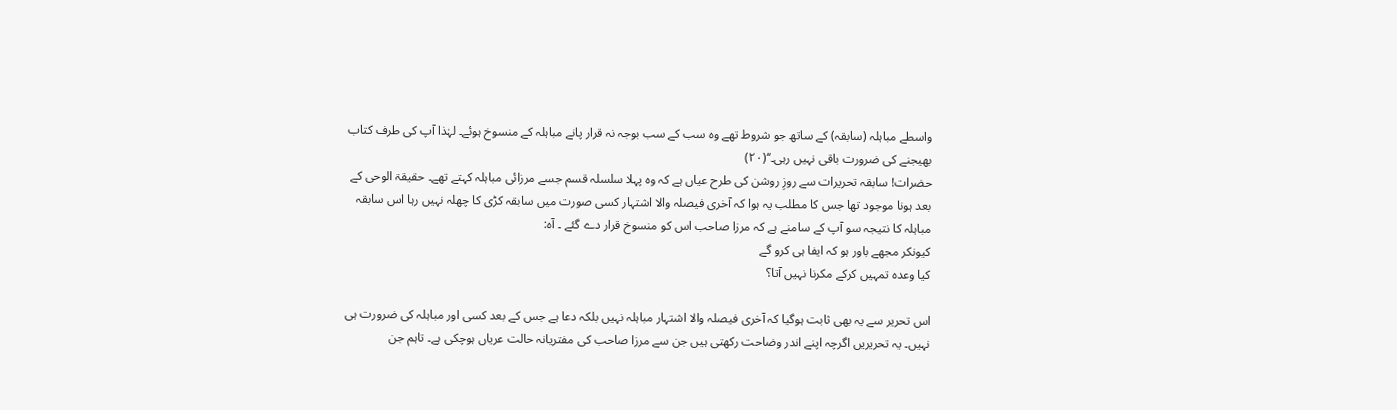واسطے مباہلہ (سابقہ) کے ساتھ جو شروط تھے وہ سب کے سب بوجہ نہ قرار پانے مباہلہ کے منسوخ ہوئے۔ لہٰذا آپ کی طرف کتاب بھیجنے کی ضرورت باقی نہیں رہی۔‘‘(۲۰)
حضرات! سابقہ تحریرات سے روزِ روشن کی طرح عیاں ہے کہ وہ پہلا سلسلہ قسم جسے مرزائی مباہلہ کہتے تھے۔ حقیقۃ الوحی کے بعد ہونا موجود تھا جس کا مطلب یہ ہوا کہ آخری فیصلہ والا اشتہار کسی صورت میں سابقہ کڑی کا چھلہ نہیں رہا اس سابقہ مباہلہ کا نتیجہ سو آپ کے سامنے ہے کہ مرزا صاحب اس کو منسوخ قرار دے گئے ۔ آہ:
کیونکر مجھے باور ہو کہ ایفا ہی کرو گے
کیا وعدہ تمہیں کرکے مکرنا نہیں آتا؟

اس تحریر سے یہ بھی ثابت ہوگیا کہ آخری فیصلہ والا اشتہار مباہلہ نہیں بلکہ دعا ہے جس کے بعد کسی اور مباہلہ کی ضرورت ہی نہیں۔ یہ تحریریں اگرچہ اپنے اندر وضاحت رکھتی ہیں جن سے مرزا صاحب کی مفتریانہ حالت عریاں ہوچکی ہے۔ تاہم جن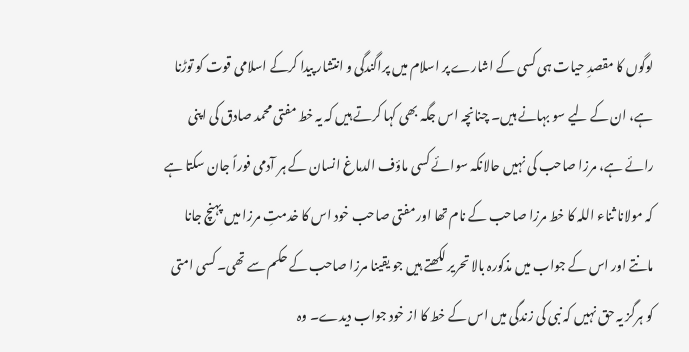لوگوں کا مقصدِ حیات ہی کسی کے اشارے پر اسلام میں پراگندگی و انتشار پیدا کرکے اسلامی قوت کو توڑنا ہے، ان کے لیے سو بہانے ہیں۔ چنانچہ اس جگہ بھی کہا کرتے ہیں کہ یہ خط مفتی محمد صادق کی اپنی رائے ہے، مرزا صاحب کی نہیں حالانکہ سوائے کسی ماؤف الدماغ انسان کے ہر آدمی فوراً جان سکتا ہے کہ مولانا ثناء اللہ کا خط مرزا صاحب کے نام تھا اور مفتی صاحب خود اس کا خدمتِ مرزا میں پہنچ جانا مانتے اور اس کے جواب میں مذکورہ بالا تحریر لکھتے ہیں جو یقینا مرزا صاحب کے حکم سے تھی۔ کسی امتی کو ہرگز یہ حق نہیں کہ نبی کی زندگی میں اس کے خط کا از خود جواب دیدے۔ وہ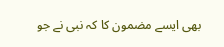بھی ایسے مضمون کا کہ نبی نے جو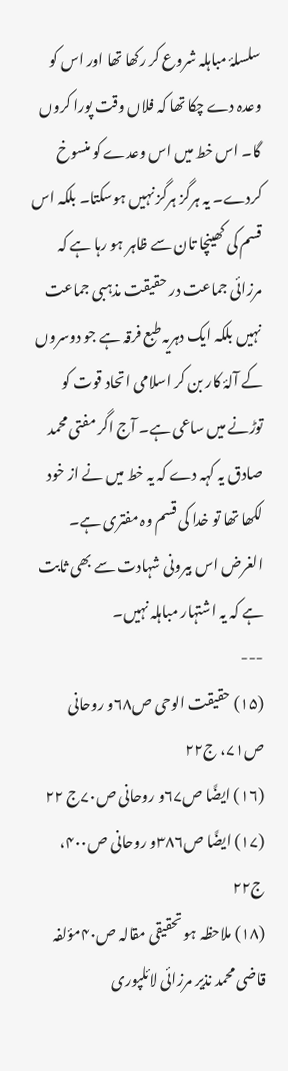سلسلۂ مباہلہ شروع کر رکھا تھا اور اس کو وعدہ دے چکا تھا کہ فلاں وقت پورا کروں گا۔ اس خط میں اس وعدے کو منسوخ کردے۔ یہ ہرگز ہرگز نہیں ہوسکتا۔ بلکہ اس قسم کی کھینچا تان سے ظاہر ہو رہا ہے کہ مرزائی جماعت در حقیقت مذہبی جماعت نہیں بلکہ ایک دہریہ طبع فرقہ ہے جو دوسروں کے آلۂ کار بن کر اسلامی اتحاد قوت کو توڑنے میں ساعی ہے۔ آج اگر مفتی محمد صادق یہ کہہ دے کہ یہ خط میں نے از خود لکھا تھا تو خدا کی قسم وہ مفتری ہے۔
الغرض اس بیرونی شہادت سے بھی ثابت ہے کہ یہ اشتہار مباہلہ نہیں۔
---
(۱۵) حقیقت الوحی ص۶۸و روحانی ص۷۱، ج۲۲
(۱۶) ایضًا ص۶۷و روحانی ص۷۰ج ۲۲
(۱۷) ایضًا ص۳۸۶و روحانی ص۴۰۰، ج۲۲
(۱۸) ملاحظہ ہو تحقیقی مقالہ ص۴۰مؤلفہ قاضی محمد نذیر مرزائی لائلپوری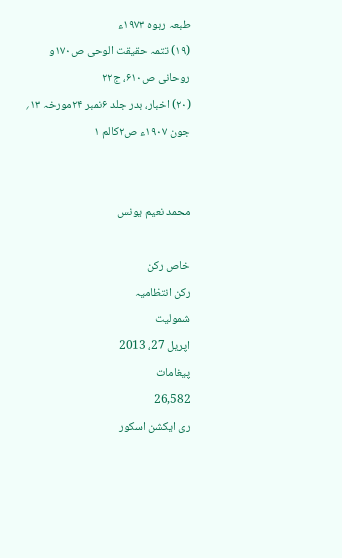طبعہ ربوہ ۱۹۷۳ء
(۱۹) تتمہ حقیقت الوحی ص۱۷۰و روحانی ص۶۱۰، ج۲۲
(۲۰) اخبار، بدر جلد ۶نمبر ۲۴مورخہ ۱۳؍ جون ۱۹۰۷ء ص۲کالم ۱


محمد نعیم یونس

خاص رکن
رکن انتظامیہ
شمولیت
اپریل 27، 2013
پیغامات
26,582
ری ایکشن اسکور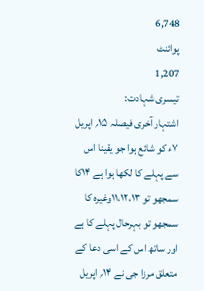6,748
پوائنٹ
1,207
تیسری شہادت:
اشتہار آخری فیصلہ ۱۵؍ اپریل ۷ء کو شائع ہوا جو یقینا اس سے پہلے کا لکھا ہوا ہے ۱۴کا سمجھو تو ۱۱،۱۲،۱۳وغیرہ کا سمجھو تو بہرحال پہلے کا ہے اور ساتھ اس کے اسی دعا کے متعلق مرزا جی نے ۱۴؍ اپریل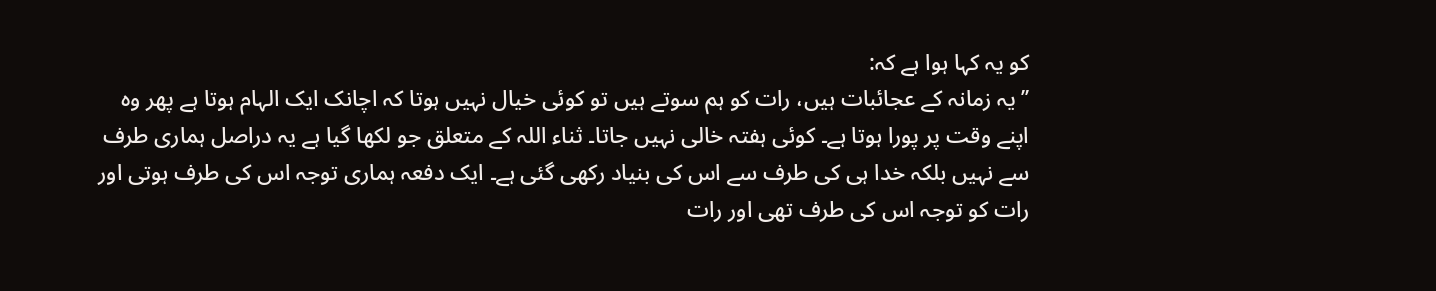کو یہ کہا ہوا ہے کہ:
’’یہ زمانہ کے عجائبات ہیں، رات کو ہم سوتے ہیں تو کوئی خیال نہیں ہوتا کہ اچانک ایک الہام ہوتا ہے پھر وہ اپنے وقت پر پورا ہوتا ہے۔ کوئی ہفتہ خالی نہیں جاتا۔ ثناء اللہ کے متعلق جو لکھا گیا ہے یہ دراصل ہماری طرف سے نہیں بلکہ خدا ہی کی طرف سے اس کی بنیاد رکھی گئی ہے۔ ایک دفعہ ہماری توجہ اس کی طرف ہوتی اور رات کو توجہ اس کی طرف تھی اور رات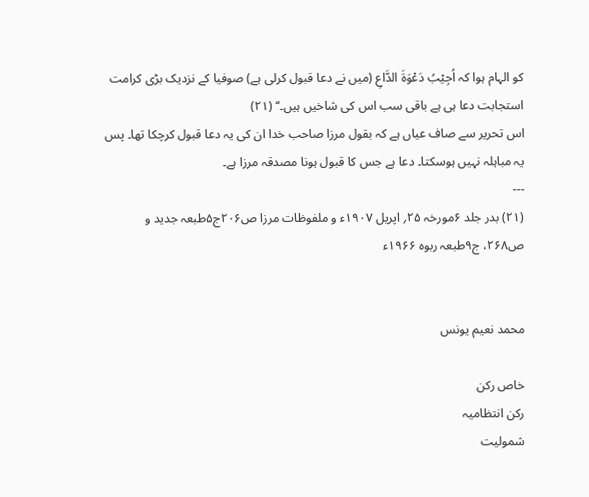کو الہام ہوا کہ اُجِیْبُ دَعْوَۃَ الدَّاعِ (میں نے دعا قبول کرلی ہے) صوفیا کے نزدیک بڑی کرامت استجابت دعا ہی ہے باقی سب اس کی شاخیں ہیں۔‘‘ (۲۱)
اس تحریر سے صاف عیاں ہے کہ بقول مرزا صاحب خدا ان کی یہ دعا قبول کرچکا تھا۔ پس یہ مباہلہ نہیں ہوسکتا۔ دعا ہے جس کا قبول ہونا مصدقہ مرزا ہے۔
---
(۲۱) بدر جلد ۶مورخہ ۲۵؍ اپریل ۱۹۰۷ء و ملفوظات مرزا ص۲۰۶ج۵طبعہ جدید و ص۲۶۸، ج۹طبعہ ربوہ ۱۹۶۶ء


محمد نعیم یونس

خاص رکن
رکن انتظامیہ
شمولیت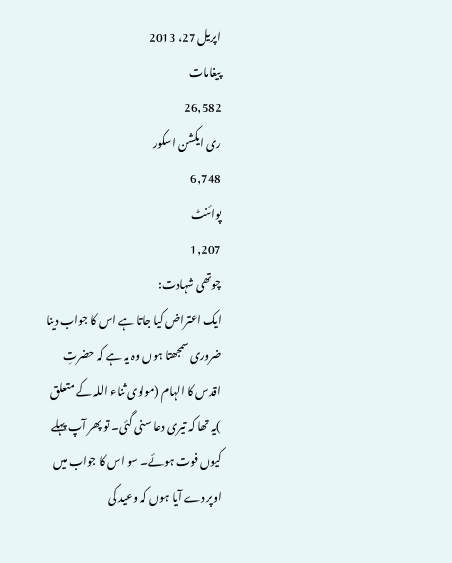اپریل 27، 2013
پیغامات
26,582
ری ایکشن اسکور
6,748
پوائنٹ
1,207
چوتھی شہادت:
ایک اعتراض کیا جاتا ہے اس کا جواب دینا ضروری سمجھتا ہوں وہ یہ ہے کہ حضرتِ اقدس کا الہام (مولوی ثناء اللہ کے متعلق )یہ تھا کہ تیری دعا سنی گئی۔ تو پھر آپ پہلے کیوں فوت ہوئے۔ سو اس کا جواب میں اوپر دے آیا ہوں کہ وعید کی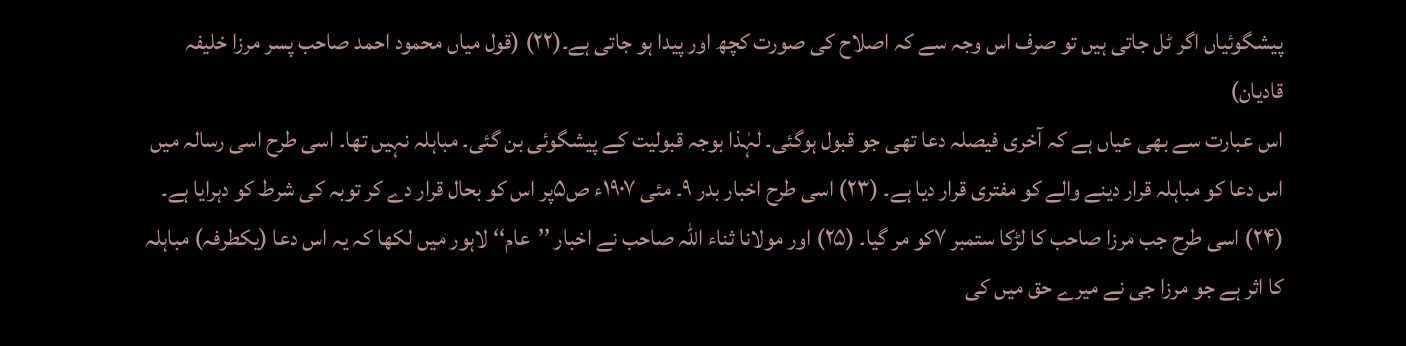پیشگوئیاں اگر ٹل جاتی ہیں تو صرف اس وجہ سے کہ اصلاح کی صورت کچھ اور پیدا ہو جاتی ہے۔(۲۲) (قول میاں محمود احمد صاحب پسر مرزا خلیفہ قادیان)
اس عبارت سے بھی عیاں ہے کہ آخری فیصلہ دعا تھی جو قبول ہوگئی۔ لہٰذا بوجہ قبولیت کے پیشگوئی بن گئی۔ مباہلہ نہیں تھا۔ اسی طرح اسی رسالہ میں اس دعا کو مباہلہ قرار دینے والے کو مفتری قرار دیا ہے۔ (۲۳) اسی طرح اخبار بدر ۹۔ مئی ۱۹۰۷ء ص۵پر اس کو بحال قرار دے کر توبہ کی شرط کو دہرایا ہے۔ (۲۴) اسی طرح جب مرزا صاحب کا لڑکا ستمبر ۷کو مر گیا۔ (۲۵) اور مولانا ثناء اللہ صاحب نے اخبار ’’عام‘‘ لاہور میں لکھا کہ یہ اس دعا (یکطرفہ) مباہلہ کا اثر ہے جو مرزا جی نے میرے حق میں کی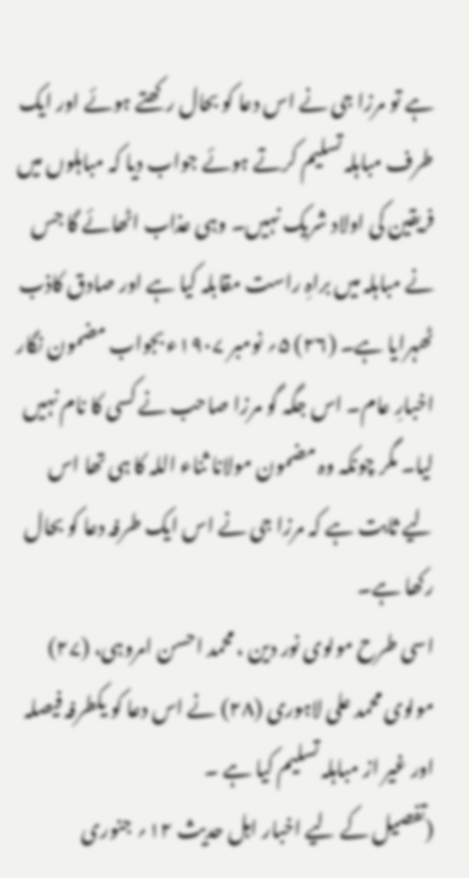ہے تو مرزا جی نے اس دعا کو بحال رکھتے ہوئے اور ایک طرف مباہلہ تسلیم کرتے ہوئے جواب دیا کہ مباہلوں میں فریقین کی اولاد شریک نہیں۔ وہی عذاب اٹھائے گا جس نے مباہلہ میں براہِ راست مقابلہ کیا ہے اور صادق کاذب ٹھہرایا ہے۔ (۲۶) ۵؍ نومبر ۱۹۰۷ء بجواب مضمون نگار اخبارِ عام۔ اس جگہ گو مرزا صاحب نے کسی کا نام نہیں لیا۔ مگر چونکہ وہ مضمون مولانا ثناء اللہ کا ہی تھا اس لیے ثابت ہے کہ مرزا جی نے اس ایک طرفہ دعا کو بحال رکھا ہے۔
اسی طرح مولوی نور دین ، محمد احسن امروہی، (۲۷) مولوی محمد علی لاہوری (۲۸) نے اس دعا کو یکطرفہ فیصلہ اور غیر از مباہلہ تسلیم کیا ہے ۔
(تفصیل کے لیے اخبار اہل حدیث ۱۲؍ جنوری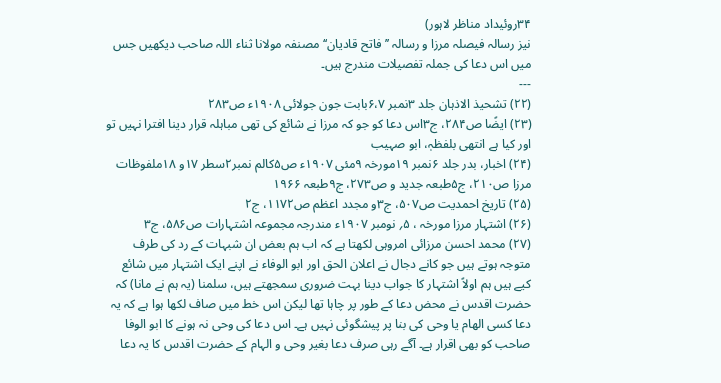۳۴روئیداد مناظر لاہور)
نیز رسالہ فیصلہ مرزا و رسالہ ’’ فاتح قادیان‘‘ مصنفہ مولانا ثناء اللہ صاحب دیکھیں جس میں اس دعا کی جملہ تفصیلات مندرج ہیں۔
---
(۲۲) تشحیذ الاذہان جلد ۳نمبر ۶،۷بابت جون جولائی ۱۹۰۸ء ص۲۸۳
(۲۳) ایضًا ص۲۸۴، ج۳اس دعا کو جو کہ مرزا نے شائع کی تھی مباہلہ قرار دینا افترا نہیں تو اور کیا ہے انتھی بلفظہٖ، ابو صہیب
(۲۴) اخبار، بدر جلد ۶نمبر ۱۹مورخہ ۹مئی ۱۹۰۷ء ص۵کالم نمبر۲سطر ۱۷و ۱۸ملفوظات مرزا ص۲۱۰، ج۵طبعہ جدید و ص۲۷۳، ج۹طبعہ ۱۹۶۶
(۲۵) تاریخ احمدیت ص۵۰۷، ج۳و مجدد اعظم ص۱۱۷۲، ج۲
(۲۶) اشتہار مرزا مورخہ ، ۵؍ نومبر ۱۹۰۷ء مندرجہ مجموعہ اشتہارات ص۵۸۶، ج۳
(۲۷) محمد احسن مرزائی امروہی لکھتا ہے کہ اب ہم بعض ان شبہات کے رد کی طرف متوجہ ہوتے ہیں جو کانے دجال نے اعلان الحق اور ابو الوفاء نے اپنے ایک اشتہار میں شائع کیے ہیں ہم اولاً اشتہار کا جواب دینا بہت ضروری سمجھتے ہیں، سلمنا (یہ ہم نے مانا) کہ حضرت اقدس نے محض دعا کے طور پر چاہا تھا لیکن اس خط میں صاف لکھا ہوا ہے کہ یہ دعا کسی الھام یا وحی کی بنا پر پیشگوئی نہیں ہے۔ اس دعا کی وحی نہ ہونے کا ابو الوفا صاحب کو بھی اقرار ہے۔ آگے رہی صرف دعا بغیر وحی و الہام کے حضرت اقدس کا یہ دعا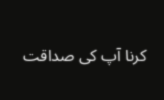کرنا آپ کی صداقت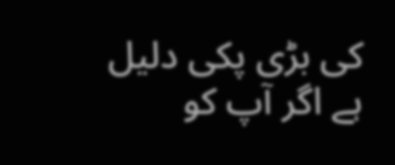کی بڑی پکی دلیل ہے اگر آپ کو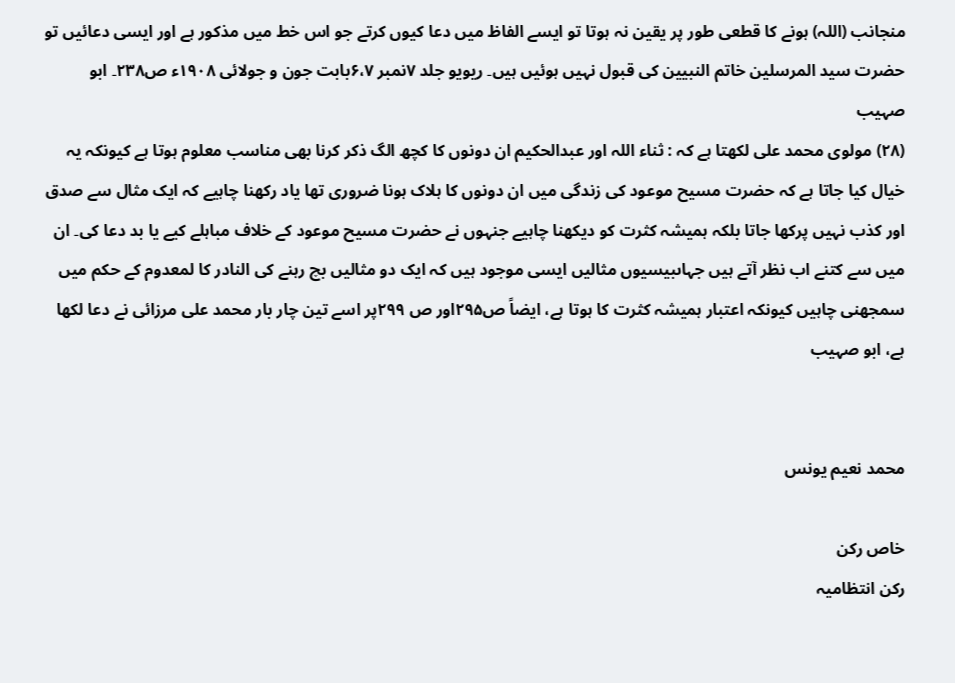منجانب (اللہ) ہونے کا قطعی طور پر یقین نہ ہوتا تو ایسے الفاظ میں دعا کیوں کرتے جو اس خط میں مذکور ہے اور ایسی دعائیں تو حضرت سید المرسلین خاتم النبیین کی قبول نہیں ہوئیں ہیں۔ ریویو جلد ۷نمبر ۶،۷بابت جون و جولائی ۱۹۰۸ء ص۲۳۸۔ ابو صہیب
(۲۸) مولوی محمد علی لکھتا ہے کہ : ثناء اللہ اور عبدالحکیم ان دونوں کا کچھ الگ ذکر کرنا بھی مناسب معلوم ہوتا ہے کیونکہ یہ خیال کیا جاتا ہے کہ حضرت مسیح موعود کی زندگی میں ان دونوں کا ہلاک ہونا ضروری تھا یاد رکھنا چاہیے کہ ایک مثال سے صدق اور کذب نہیں پرکھا جاتا بلکہ ہمیشہ کثرت کو دیکھنا چاہیے جنہوں نے حضرت مسیح موعود کے خلاف مباہلے کیے یا بد دعا کی۔ ان میں سے کتنے اب نظر آتے ہیں جہاںبیسیوں مثالیں ایسی موجود ہیں کہ ایک دو مثالیں بچ رہنے کی النادر کا لمعدوم کے حکم میں سمجھنی چاہیں کیونکہ اعتبار ہمیشہ کثرت کا ہوتا ہے، ایضاً ص۲۹۵اور ص ۲۹۹پر اسے تین چار بار محمد علی مرزائی نے دعا لکھا ہے، ابو صہیب


محمد نعیم یونس

خاص رکن
رکن انتظامیہ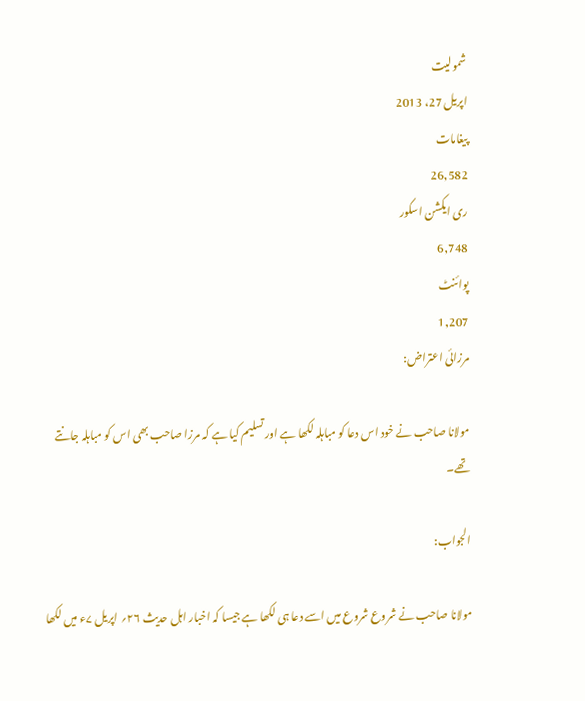شمولیت
اپریل 27، 2013
پیغامات
26,582
ری ایکشن اسکور
6,748
پوائنٹ
1,207
مرزائی اعتراض:

مولانا صاحب نے خود اس دعا کو مباہلہ لکھا ہے اور تسلیم کیا ہے کہ مرزا صاحب بھی اس کو مباہلہ جانتے تھے۔

الجواب:

مولانا صاحب نے شروع شروع میں اسے دعا ہی لکھا ہے جیسا کہ اخبار اہل حدیث ۲۶؍ اپریل ۷ء میں لکھا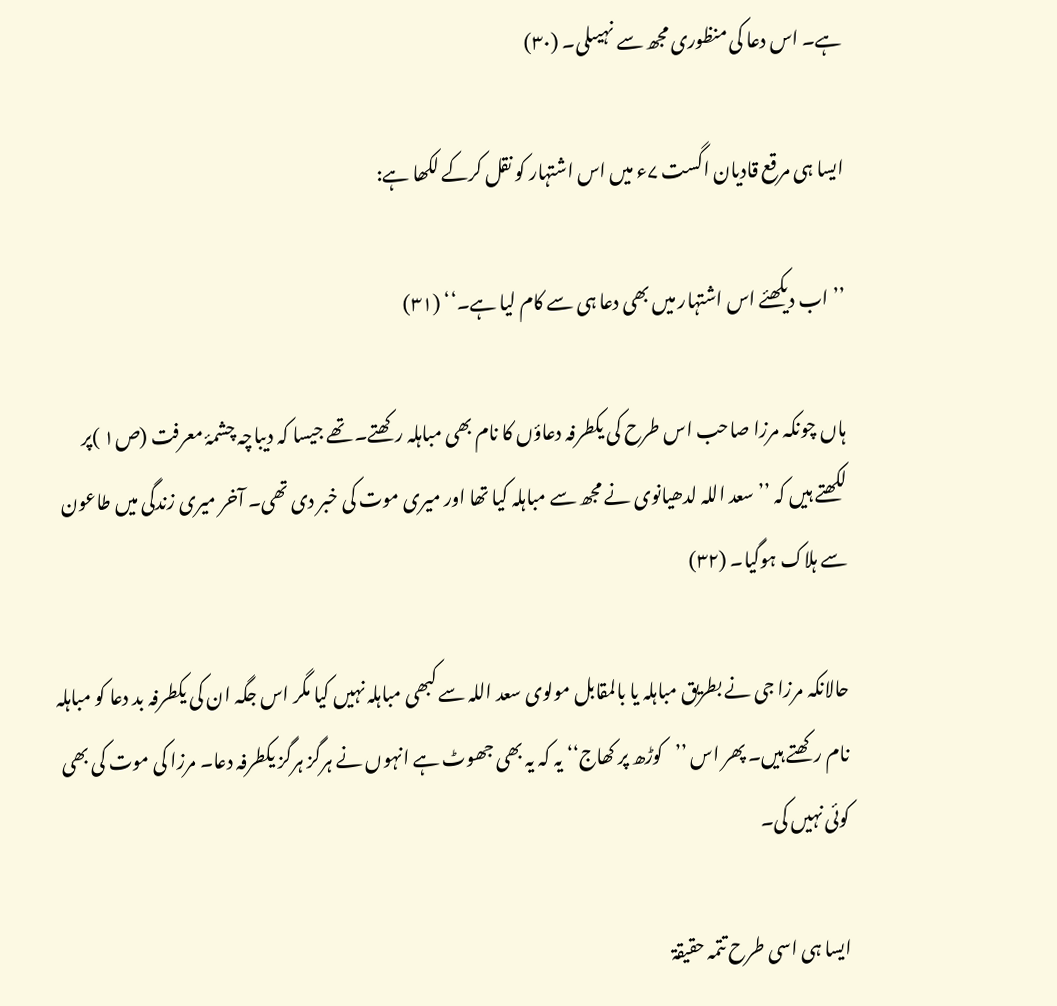ہے۔ اس دعا کی منظوری مجھ سے نہیںلی۔ (۳۰)

ایسا ہی مرقع قادیان اگست ۷ء میں اس اشتہار کو نقل کرکے لکھا ہے:

’’ اب دیکھئے اس اشتہار میں بھی دعا ہی سے کام لیا ہے۔‘‘ (۳۱)

ہاں چونکہ مرزا صاحب اس طرح کی یکطرفہ دعاؤں کا نام بھی مباہلہ رکھتے۔ تھے جیسا کہ دیباچہ چشمۂ معرفت (ص۱ )پر لکھتے ہیں کہ ’’ سعد اللہ لدھیانوی نے مجھ سے مباہلہ کیا تھا اور میری موت کی خبر دی تھی۔ آخر میری زندگی میں طاعون سے ہلاک ہوگیا۔ (۳۲)

حالانکہ مرزا جی نے بطریق مباہلہ یا بالمقابل مولوی سعد اللہ سے کبھی مباہلہ نہیں کیا مگر اس جگہ ان کی یکطرفہ بد دعا کو مباہلہ نام رکھتے ہیں۔ پھر اس ’’کوڑھ پر کھاج‘‘ یہ کہ یہ بھی جھوٹ ہے انہوں نے ہرگز ہرگز یکطرفہ دعا۔ مرزا کی موت کی بھی کوئی نہیں کی۔

ایسا ہی اسی طرح تتمہ حقیقۃ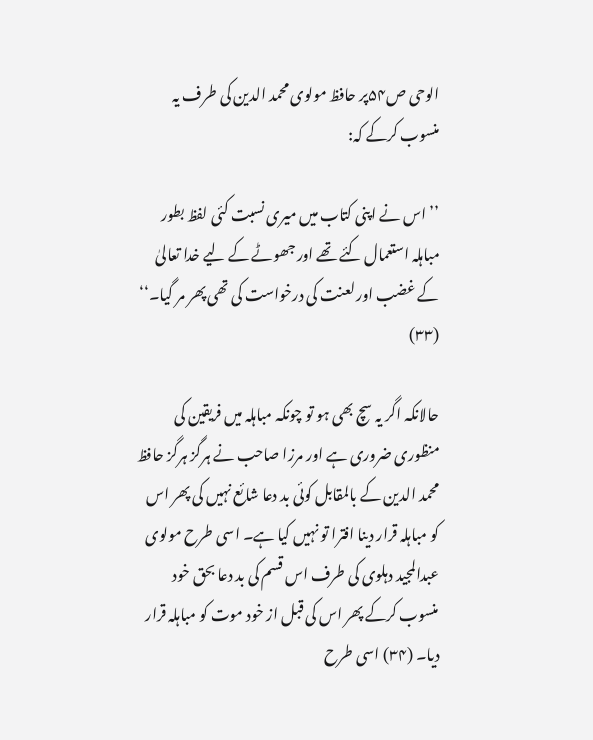الوحی ص۵۴پر حافظ مولوی محمد الدین کی طرف یہ منسوب کرکے کہ:

’’ اس نے اپنی کتاب میں میری نسبت کئی لفظ بطور مباہلہ استعمال کئے تھے اور جھوٹے کے لیے خدا تعالیٰ کے غضب اور لعنت کی درخواست کی تھی پھر مر گیا۔‘‘ (۳۳)

حالانکہ اگر یہ سچ بھی ہو تو چونکہ مباہلہ میں فریقین کی منظوری ضروری ہے اور مرزا صاحب نے ہرگز ہرگز حافظ محمد الدین کے بالمقابل کوئی بد دعا شائع نہیں کی پھر اس کو مباہلہ قرار دینا افترا تو نہیں کیا ہے۔ اسی طرح مولوی عبدالمجید دہلوی کی طرف اس قسم کی بد دعا بحق خود منسوب کرکے پھر اس کی قبل از خود موت کو مباہلہ قرار دیا۔ (۳۴) اسی طرح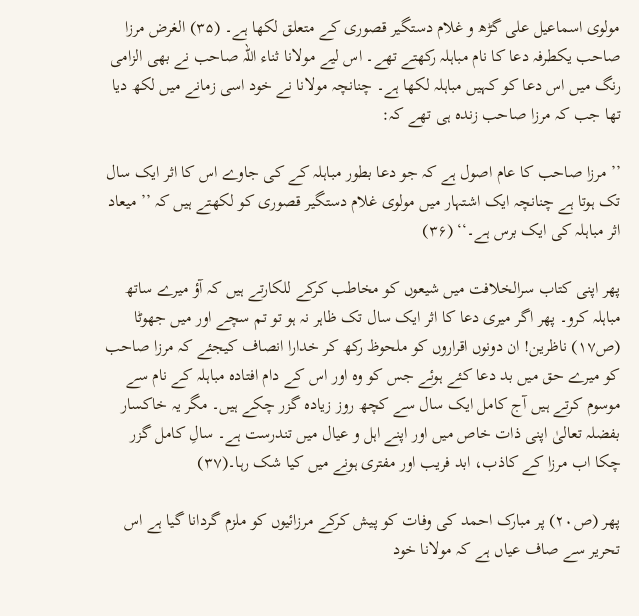مولوی اسماعیل علی گڑھ و غلام دستگیر قصوری کے متعلق لکھا ہے۔ (۳۵) الغرض مرزا صاحب یکطرفہ دعا کا نام مباہلہ رکھتے تھے۔ اس لیے مولانا ثناء اللہ صاحب نے بھی الزامی رنگ میں اس دعا کو کہیں مباہلہ لکھا ہے۔ چنانچہ مولانا نے خود اسی زمانے میں لکھ دیا تھا جب کہ مرزا صاحب زندہ ہی تھے کہ:

’’ مرزا صاحب کا عام اصول ہے کہ جو دعا بطور مباہلہ کے کی جاوے اس کا اثر ایک سال تک ہوتا ہے چنانچہ ایک اشتہار میں مولوی غلام دستگیر قصوری کو لکھتے ہیں کہ ’’ میعاد اثر مباہلہ کی ایک برس ہے۔‘‘ (۳۶)

پھر اپنی کتاب سرالخلافت میں شیعوں کو مخاطب کرکے للکارتے ہیں کہ آؤ میرے ساتھ مباہلہ کرو۔ پھر اگر میری دعا کا اثر ایک سال تک ظاہر نہ ہو تو تم سچے اور میں جھوٹا (ص۱۷) ناظرین! ان دونوں اقراروں کو ملحوظ رکھ کر خدارا انصاف کیجئے کہ مرزا صاحب کو میرے حق میں بد دعا کئے ہوئے جس کو وہ اور اس کے دام افتادہ مباہلہ کے نام سے موسوم کرتے ہیں آج کامل ایک سال سے کچھ روز زیادہ گزر چکے ہیں۔ مگر یہ خاکسار بفضلہ تعالیٰ اپنی ذات خاص میں اور اپنے اہل و عیال میں تندرست ہے۔ سالِ کامل گزر چکا اب مرزا کے کاذب، ابد فریب اور مفتری ہونے میں کیا شک رہا۔(۳۷)

پھر (ص۲۰) پر مبارک احمد کی وفات کو پیش کرکے مرزائیوں کو ملزم گردانا گیا ہے اس تحریر سے صاف عیاں ہے کہ مولانا خود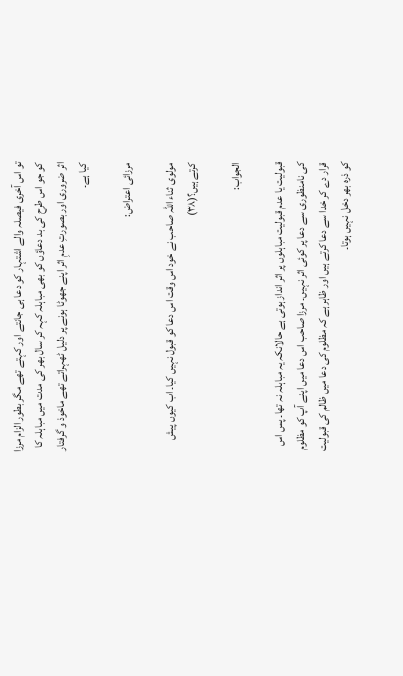تو اس آخری فیصلہ والے اشتہار کو دعا ہی جانتے اور کہتے تھے مگر بطور الزام مرزا کو جو اس طرح کی بد دعاؤں کو بھی مباہلہ کہہ کر سال بھر کی مدت میں مباہلہ کا اثر ضروری اور بصورتِ عدمِ اثر اپنے جھوٹا ہونے پر دلیل ٹھہراتے تھے ماخوذ و گرفتار کیا ہے۔

مرزائی اعتراض:

مولوی ثناء اللہ صاحب نے خود اس وقت اس دعا کو قبول نہیں کیا۔ اب کیوں پیش کرتے ہیں؟(۳۸)

الجواب:

قبولیت یا عدم قبولیت مباہلوں پر اثر انداز ہوتی ہے حالانکہ یہ مباہلہ نہ تھا۔ پس اس کی نامنظوری سے دعا پر کوئی اثر نہیں۔ مرزا صاحب اس دعا میں اپنے آپ کو مظلوم قرار دے کر خدا سے دعا کرتے ہیں اور ظاہر ہے کہ مظلوم کی دعا میں ظالم کی قبولیت کو ذرہ بھر دخل نہیں ہوتا۔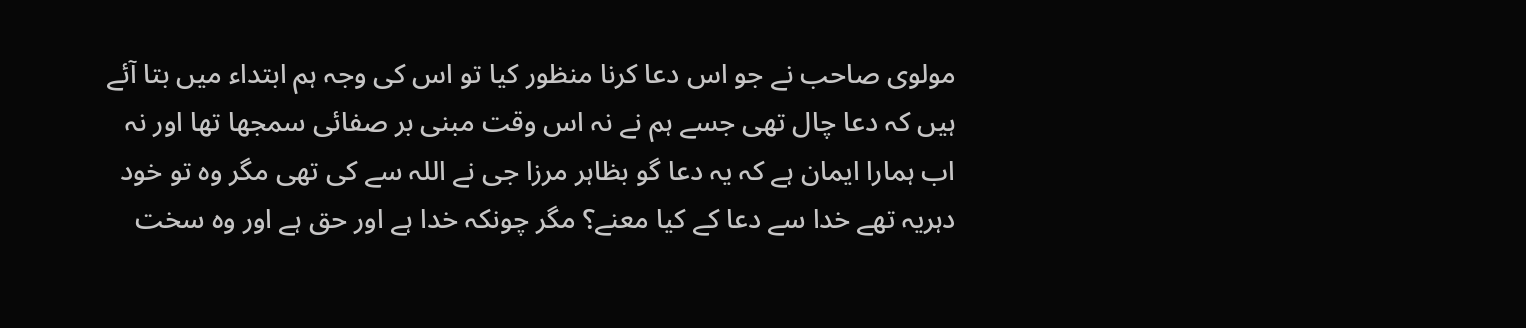مولوی صاحب نے جو اس دعا کرنا منظور کیا تو اس کی وجہ ہم ابتداء میں بتا آئے ہیں کہ دعا چال تھی جسے ہم نے نہ اس وقت مبنی بر صفائی سمجھا تھا اور نہ اب ہمارا ایمان ہے کہ یہ دعا گو بظاہر مرزا جی نے اللہ سے کی تھی مگر وہ تو خود دہریہ تھے خدا سے دعا کے کیا معنے؟ مگر چونکہ خدا ہے اور حق ہے اور وہ سخت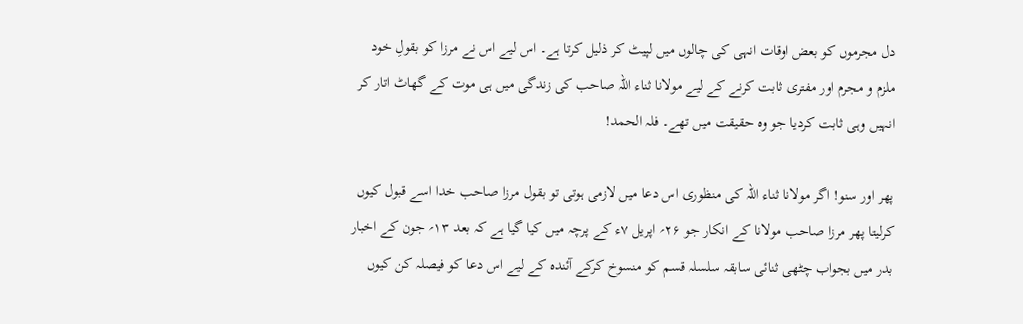دل مجرموں کو بعض اوقات انہی کی چالوں میں لپیٹ کر ذلیل کرتا ہے۔ اس لیے اس نے مرزا کو بقولِ خود ملزم و مجرم اور مفتری ثابت کرنے کے لیے مولانا ثناء اللہ صاحب کی زندگی میں ہی موت کے گھاٹ اتار کر انہیں وہی ثابت کردیا جو وہ حقیقت میں تھے۔ فلہ الحمد!

پھر اور سنو! اگر مولانا ثناء اللہ کی منظوری اس دعا میں لازمی ہوتی تو بقول مرزا صاحب خدا اسے قبول کیوں کرلیتا پھر مرزا صاحب مولانا کے انکار جو ۲۶؍ اپریل ۷ء کے پرچہ میں کیا گیا ہے کہ بعد ۱۳؍ جون کے اخبار بدر میں بجواب چٹھی ثنائی سابقہ سلسلہ قسم کو منسوخ کرکے آئندہ کے لیے اس دعا کو فیصلہ کن کیوں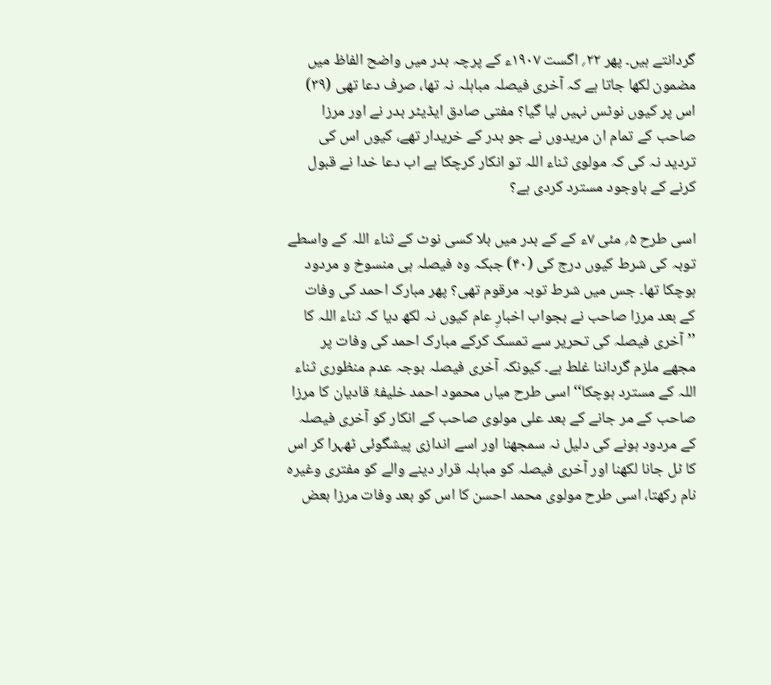گردانتے ہیں۔ پھر ۲۲؍ اگست ۱۹۰۷ء کے پرچہ بدر میں واضح الفاظ میں مضمون لکھا جاتا ہے کہ آخری فیصلہ مباہلہ نہ تھا، صرف دعا تھی (۳۹) اس پر کیوں نوٹس نہیں لیا گیا؟ مفتی صادق ایڈیٹر بدر نے اور مرزا صاحب کے تمام ان مریدوں نے جو بدر کے خریدار تھے، کیوں اس کی تردید نہ کی کہ مولوی ثناء اللہ تو انکار کرچکا ہے اب دعا خدا نے قبول کرنے کے باوجود مسترد کردی ہے؟

اسی طرح ۵؍ مئی ۷ء کے کے بدر میں بلا کسی نوٹ کے ثناء اللہ کے واسطے توبہ کی شرط کیوں درج کی (۴۰) جبکہ وہ فیصلہ ہی منسوخ و مردود ہوچکا تھا۔ جس میں شرط توبہ مرقوم تھی؟ پھر مبارک احمد کی وفات کے بعد مرزا صاحب نے بجواب اخبارِ عام کیوں نہ لکھ دیا کہ ثناء اللہ کا ’’آخری فیصلہ کی تحریر سے تمسک کرکے مبارک احمد کی وفات پر مجھے ملزم گرداننا غلط ہے۔ کیونکہ آخری فیصلہ بوجہ عدم منظوری ثناء اللہ کے مسترد ہوچکا‘‘ اسی طرح میاں محمود احمد خلیفۂ قادیان کا مرزا صاحب کے مر جانے کے بعد علی مولوی صاحب کے انکار کو آخری فیصلہ کے مردود ہونے کی دلیل نہ سمجھنا اور اسے اندازی پیشگوئی ٹھہرا کر اس کا ٹل جانا لکھنا اور آخری فیصلہ کو مباہلہ قرار دینے والے کو مفتری وغیرہ نام رکھتا، اسی طرح مولوی محمد احسن کا اس کو بعد وفات مرزا بعض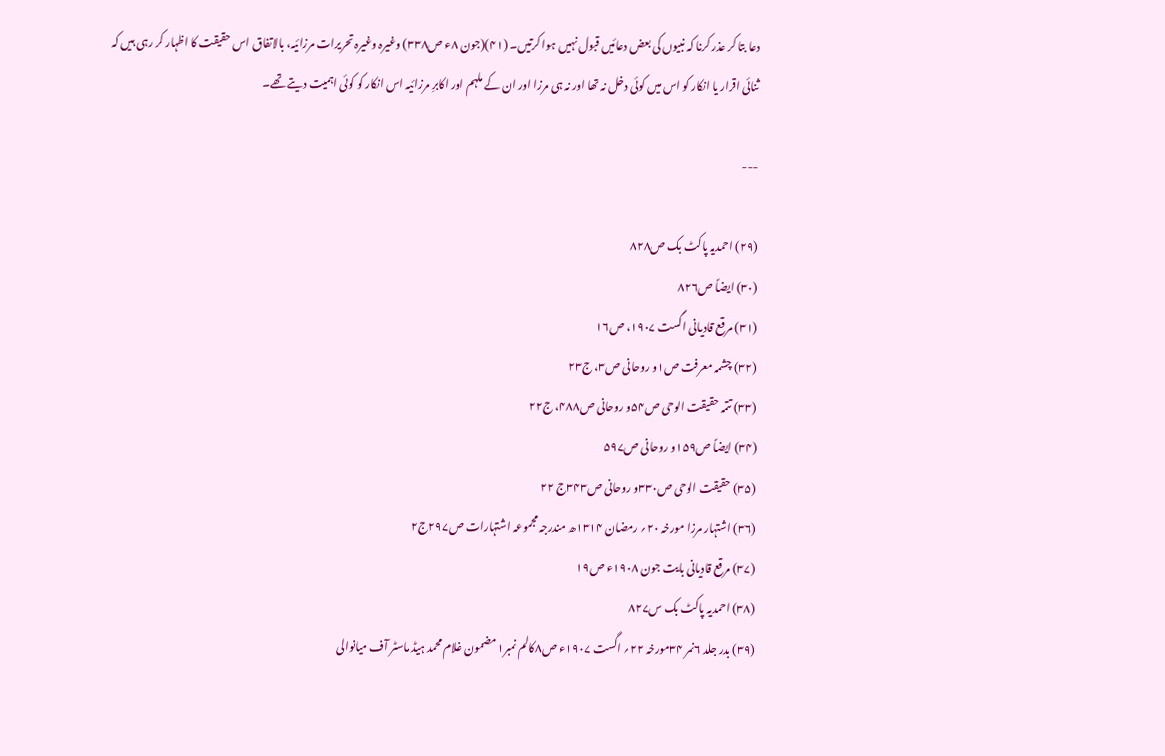دعا بتا کر عذر کرنا کہ نبیوں کی بعض دعائیں قبول نہیں ہوا کرتیں۔ (۴۱)(جون ۸ء ص۳۳۸) وغیرہ وغیرہ تحریرات مرزائیہ، بالاتفاق اس حقیقت کا اظہار کر رہی ہیں کہ ثنائی اقرار یا انکار کو اس میں کوئی دخل نہ تھا اور نہ ہی مرزا اور ان کے ملہم اور اکابرِ مرزائیہ اس انکار کو کوئی اہمیت دیتے تھے۔

---

(۲۹) احمدیہ پاکٹ بک ص۸۲۸
(۳۰) ایضاً ص۸۲۶
(۳۱) مرقع قادیانی اگست ۱۹۰۷، ص۱۶
(۳۲) چشمہ معرفت ص۱و روحانی ص۳، ج۲۳
(۳۳) تتمہ حقیقت الوحی ص۵۴و روحانی ص۴۸۸، ج۲۲
(۳۴) ایضاً ص۱۵۹و روحانی ص۵۹۷
(۳۵) حقیقت الوحی ص۳۳۰و روحانی ص۳۴۳ج ۲۲
(۳۶) اشتہار مرزا مورخہ ۲۰؍ رمضان ۱۳۱۴ھ مندرجہ مجموعہ اشتہارات ص۲۹۷ج۲
(۳۷) مرقع قادیانی بایت جون ۱۹۰۸ء ص۱۹
(۳۸) احمدیہ پاکٹ بک س۸۲۷
(۳۹) بدر جلد ۶نمر ۳۴مورخہ ۲۲؍ اگست ۱۹۰۷ء ص۸کالم نمبر۱مضمون غلام محمد ہیڈ ماسٹر آف میانوالی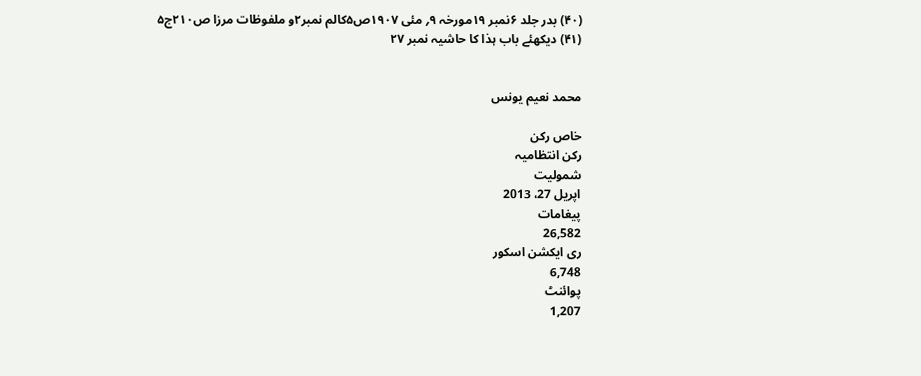(۴۰) بدر جلد ۶نمبر ۱۹مورخہ ۹؍ مئی ۱۹۰۷ص۵کالم نمبر۲و ملفوظات مرزا ص۲۱۰ج۵
(۴۱) دیکھئے باب ہذا کا حاشیہ نمبر ۲۷


محمد نعیم یونس

خاص رکن
رکن انتظامیہ
شمولیت
اپریل 27، 2013
پیغامات
26,582
ری ایکشن اسکور
6,748
پوائنٹ
1,207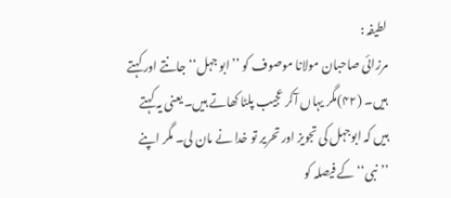لطیفہ :
مرزائی صاحبان مولانا موصوف کو ’’ابو جہل‘‘ جانتے اور کہتے ہیں۔ (۴۲)مگر یہاں آکر عجیب پلٹا کھاتے ہیں۔ یعنی یہ کہتے ہیں کہ ابوجہل کی تجویز اور تحریر تو خدا نے مان لی۔ مگر اپنے ’’نبی‘‘ کے فیصلہ کو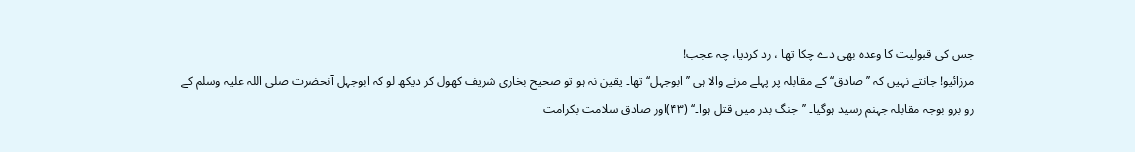جس کی قبولیت کا وعدہ بھی دے چکا تھا ، رد کردیا، چہ عجب!
مرزائیو! جانتے نہیں کہ ’’صادق‘‘ کے مقابلہ پر پہلے مرنے والا ہی ’’ابوجہل‘‘ تھا۔ یقین نہ ہو تو صحیح بخاری شریف کھول کر دیکھ لو کہ ابوجہل آنحضرت صلی اللہ علیہ وسلم کے رو برو بوجہ مقابلہ جہنم رسید ہوگیا۔ ’’جنگ بدر میں قتل ہوا۔‘‘ (۴۳)اور صادق سلامت بکرامت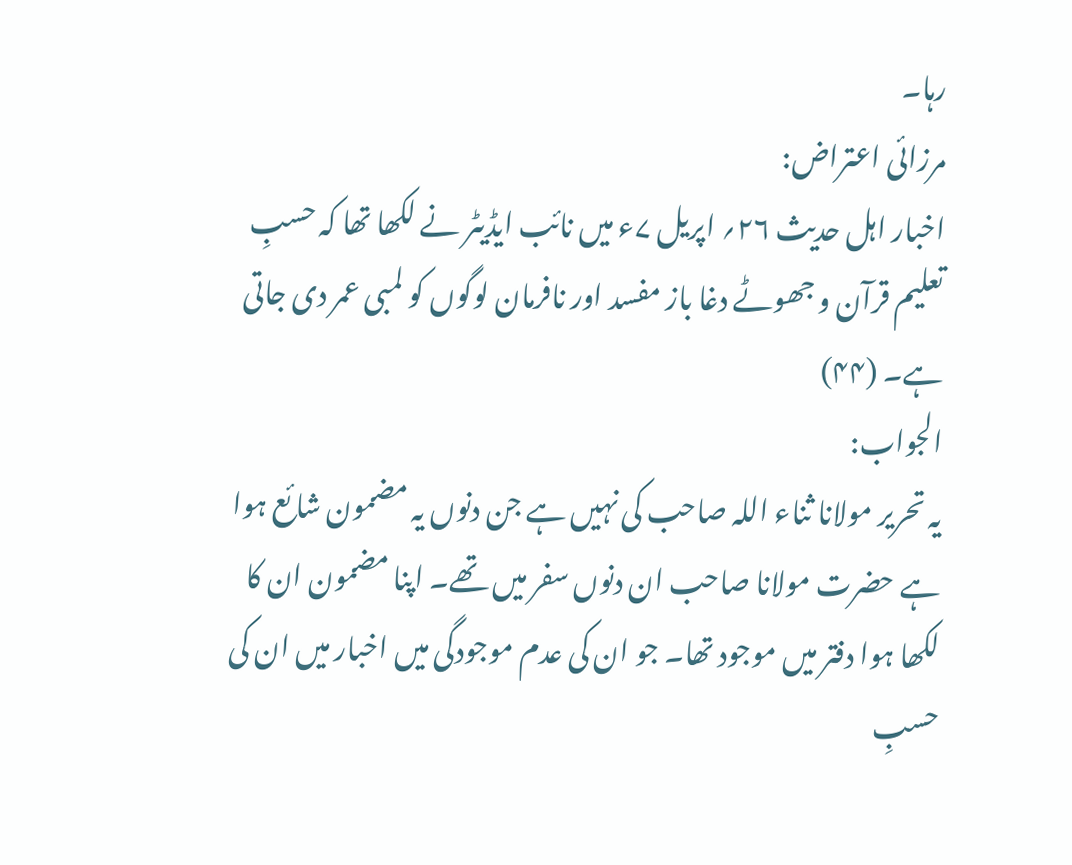رہا۔
مرزائی اعتراض:
اخبار اہل حدیث ۲۶؍ اپریل ۷ء میں نائب ایڈیٹر نے لکھا تھا کہ حسبِ تعلیم قرآن و جھوٹے دغا باز مفسد اور نافرمان لوگوں کو لمبی عمر دی جاتی ہے۔ (۴۴)
الجواب:
یہ تحریر مولانا ثناء اللہ صاحب کی نہیں ہے جن دنوں یہ مضمون شائع ہوا ہے حضرت مولانا صاحب ان دنوں سفر میں تھے۔ اپنا مضمون ان کا لکھا ہوا دفتر میں موجود تھا۔ جو ان کی عدم موجودگی میں اخبار میں ان کی حسبِ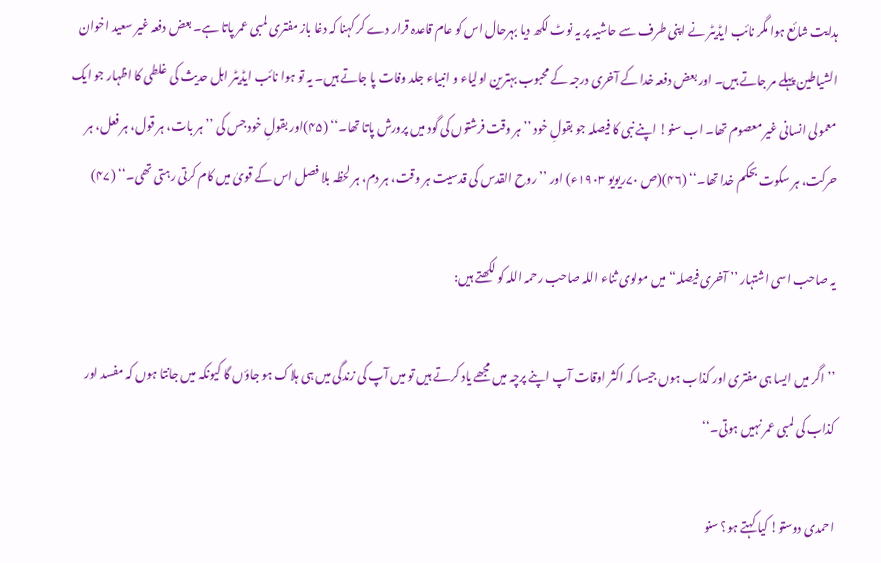ہدایت شائع ہوا مگر نائب ایڈیٹر نے اپنی طرف سے حاشیہ پر یہ نوٹ لکھ دیا بہرحال اس کو عام قاعدہ قرار دے کر کہنا کہ دغا باز مفتری لمبی عمر پاتا ہے۔ بعض دفعہ غیر سعید اخوان الشیاطین پہلے مر جاتے ہیں۔ اور بعض دفعہ خدا کے آخری درجہ کے محبوب بہترین اولیاء و انبیاء جلد وفات پا جاتے ہیں۔ یہ تو ہوا نائب ایڈیٹر اہل حدیث کی غلطی کا اظہار جو ایک معمولی انسانی غیر معصوم تھا۔ اب سنو! اپنے نبی کا فیصلہ جو بقولِ خود ’’ ہر وقت فرشتوں کی گود میں پرورش پاتا تھا۔‘‘ (۴۵)اور بقولِ خود جس کی ’’ ہر بات، ہر قول، ہر فعل، ہر حرکت، ہر سکوت بحکم خدا تھا۔‘‘ (۴۶)(ص ۷۰ریویو ۱۹۰۳ء) اور ’’ روح القدس کی قدسیت ہر وقت، ہر دم، ہر لحظہ بلا فصل اس کے قویٰ میں کام کرتی رہتی تھی۔‘‘ (۴۷)

یہ صاحب اسی اشتہار ’’ آخری فیصلہ‘‘ میں مولوی ثناء اللہ صاحب رحمہ اللہ کو لکھتے ہیں:

’’ اگر میں ایسا ہی مفتری اور کذاب ہوں جیسا کہ اکثر اوقات آپ اپنے پرچہ میں مجھے یاد کرتے ہیں تو میں آپ کی زندگی میں ہی ہلاک ہو جاؤں گا کیونکہ میں جانتا ہوں کہ مفسد اور کذاب کی لمبی عمر نہیں ہوتی۔‘‘

احمدی دوستو! کیا کہتے ہو؟ سنو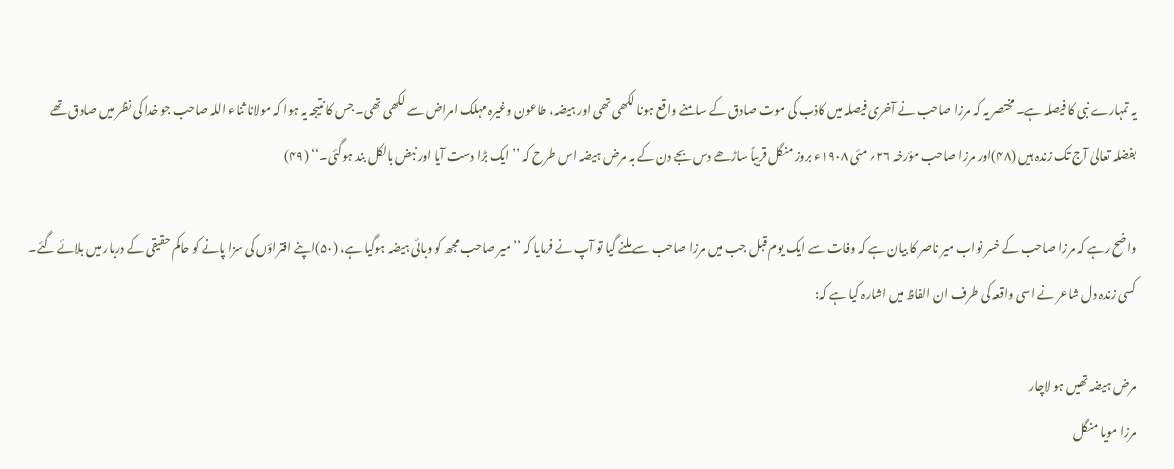یہ تمہارے نبی کا فیصلہ ہے۔ مختصر یہ کہ مرزا صاحب نے آخری فیصلہ میں کاذب کی موت صادق کے سامنے واقع ہونا لکھی تھی اور ہیضہ، طاعون وغیرہ مہلک امراض سے لکھی تھی۔ جس کا نتیجہ یہ ہوا کہ مولانا ثناء اللہ صاحب جو خدا کی نظر میں صادق تھے بفضلہ تعالیٰ آج تک زندہ ہیں (۴۸)اور مرزا صاحب مؤرخہ ۲۶؍ مئی ۱۹۰۸ء بروز منگل قریباً ساڑھے دس بجے دن کے بہ مرض ہیضہ اس طرح کہ ’’ ایک بڑا دست آیا اور نبض بالکل بند ہوگئی۔‘‘ (۴۹)

واضح رہے کہ مرزا صاحب کے خسر نواب میر ناصر کا بیان ہے کہ وفات سے ایک یوم قبل جب میں مرزا صاحب سے ملنے گیا تو آپ نے فرمایا کہ ’’ میر صاحب مجھ کو وبائی ہیضہ ہوگیا ہے، (۵۰)اپنے افتراؤں کی سزا پانے کو حاکم حقیقی کے دربار میں بلائے گئے۔ کسی زندہ دل شاعر نے اسی واقعہ کی طرف ان الفاظ میں اشارہ کیا ہے کہ:

مرض ہیضہ تھیں ہو لاچار
مرزا مویا منگل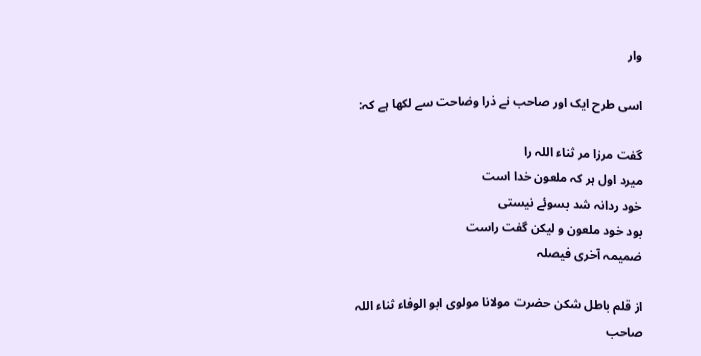وار

اسی طرح ایک اور صاحب نے ذرا وضاحت سے لکھا ہے کہ:

گفت مرزا مر ثناء اللہ را
میرد اول ہر کہ ملعون خدا است
خود ردانہ شد بسوئے نیستی
بود خود ملعون و لیکن گفت راست
ضمیمہ آخری فیصلہ

از قلم باطل شکن حضرت مولانا مولوی ابو الوفاء ثناء اللہ صاحب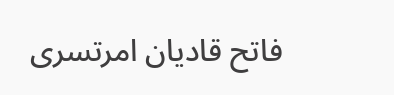فاتح قادیان امرتسری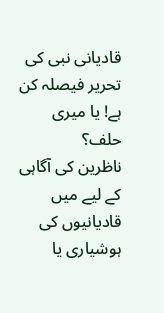قادیانی نبی کی تحریر فیصلہ کن ہے! یا میری حلف؟
ناظرین کی آگاہی کے لیے میں قادیانیوں کی ہوشیاری یا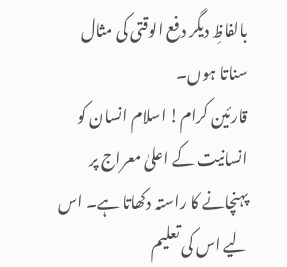بالفاظِ دیگر دفع الوقتی کی مثال سناتا ہوں۔
قارئین کرام! اسلام انسان کو انسانیت کے اعلیٰ معراج پر پہنچانے کا راستہ دکھاتا ہے۔ اس لیے اس کی تعلیم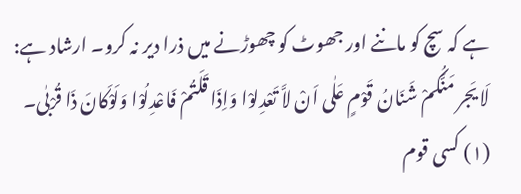ہے کہ سچ کو ماننے اور جھوٹ کو چھوڑنے میں ذرا دیر نہ کرو۔ ارشاد ہے:
لَا یَجر مَنَّکُمْ شَنَانُ قَوْمٍ عَلٰی اَنْ لاَّ تَعْدِلوْا وَاِذَا قَلَتُمْ فَاعْدِلُوْا وَلَوْکَانَ ذَا قُرْبٰی۔
(۱) کسی قوم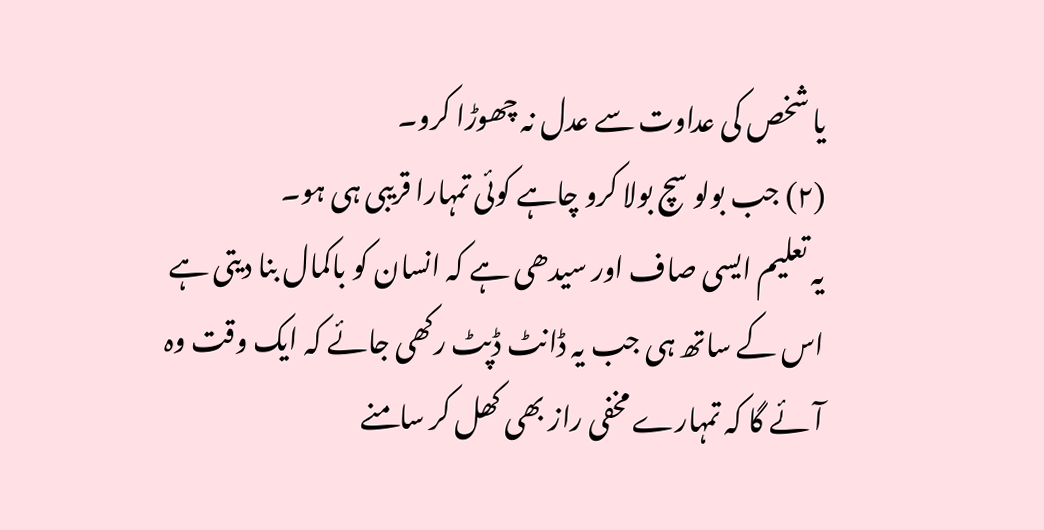یا شخص کی عداوت سے عدل نہ چھوڑا کرو۔
(۲) جب بولو سچ بولا کرو چاہے کوئی تمہارا قریبی ہی ہو۔
یہ تعلیم ایسی صاف اور سیدھی ہے کہ انسان کو باکمال بنا دیتی ہے اس کے ساتھ ہی جب یہ ڈانٹ ڈپٹ رکھی جائے کہ ایک وقت وہ آئے گا کہ تمہارے مخفی راز بھی کھل کر سامنے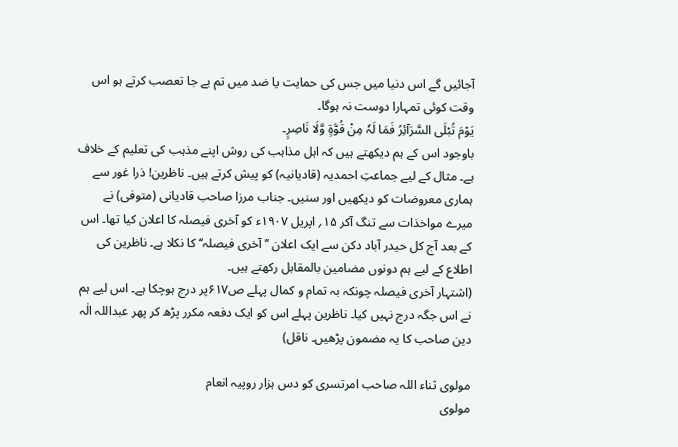آجائیں گے اس دنیا میں جس کی حمایت یا ضد میں تم بے جا تعصب کرتے ہو اس وقت کوئی تمہارا دوست نہ ہوگا۔
یَوْمَ تُبْلَی السَّرَآئِرُ فَمَا لَہٗ مِنْ قُوَّۃٍ وَّلَا نَاصِرٍ۔
باوجود اس کے ہم دیکھتے ہیں کہ اہل مذاہب کی روش اپنے مذہب کی تعلیم کے خلاف ہے۔ مثال کے لیے جماعتِ احمدیہ (قادیانیہ) کو پیش کرتے ہیں۔ ناظرین! ذرا غور سے ہماری معروضات کو دیکھیں اور سنیں۔ جناب مرزا صاحب قادیانی (متوفی) نے میرے مواخذات سے تنگ آکر ۱۵؍ اپریل ۱۹۰۷ء کو آخری فیصلہ کا اعلان کیا تھا۔ اس کے بعد آج کل حیدر آباد دکن سے ایک اعلان ’’ آخری فیصلہ‘‘ کا نکلا ہے۔ ناظرین کی اطلاع کے لیے ہم دونوں مضامین بالمقابل رکھتے ہیں۔
(اشتہار آخری فیصلہ چونکہ بہ تمام و کمال پہلے ص۶۱۷پر درج ہوچکا ہے۔ اس لیے ہم نے اس جگہ درج نہیں کیا۔ ناظرین پہلے اس کو ایک دفعہ مکرر پڑھ کر پھر عبداللہ الٰہ دین صاحب کا یہ مضمون پڑھیں۔ ناقل)

مولوی ثناء اللہ صاحب امرتسری کو دس ہزار روپیہ انعام
مولوی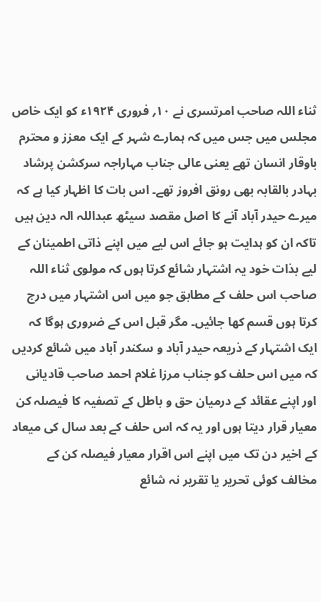ثناء اللہ صاحب امرتسری نے ۱۰؍ فروری ۱۹۲۴ء کو ایک خاص مجلس میں جس میں کہ ہمارے شہر کے ایک معزز و محترم باوقار انسان تھے یعنی عالی جناب مہاراجہ سرکشن پرشاد بہادر بالقابہ بھی رونق افروز تھے۔ اس بات کا اظہار کیا ہے کہ میرے حیدر آباد آنے کا اصل مقصد سیٹھ عبداللہ الہ دین ہیں تاکہ ان کو ہدایت ہو جائے اس لیے میں اپنے ذاتی اطمینان کے لیے بذات خود یہ اشتہار شائع کرتا ہوں کہ مولوی ثناء اللہ صاحب اس حلف کے مطابق جو میں اس اشتہار میں درج کرتا ہوں قسم کھا جائیں۔ مگر قبل اس کے ضروری ہوگا کہ ایک اشتہار کے ذریعہ حیدر آباد و سکندر آباد میں شائع کردیں کہ میں اس حلف کو جناب مرزا غلام احمد صاحب قادیانی اور اپنے عقائد کے درمیان حق و باطل کے تصفیہ کا فیصلہ کن معیار قرار دیتا ہوں اور یہ کہ اس حلف کے بعد سال کی میعاد کے اخیر دن تک میں اپنے اس اقرار معیار فیصلہ کن کے مخالف کوئی تحریر یا تقریر نہ شائع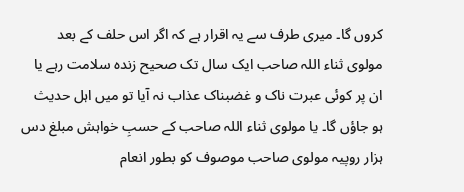کروں گا۔ میری طرف سے یہ اقرار ہے کہ اگر اس حلف کے بعد مولوی ثناء اللہ صاحب ایک سال تک صحیح زندہ سلامت رہے یا ان پر کوئی عبرت ناک و غضبناک عذاب نہ آیا تو میں اہل حدیث ہو جاؤں گا۔ یا مولوی ثناء اللہ صاحب کے حسبِ خواہش مبلغ دس ہزار روپیہ مولوی صاحب موصوف کو بطور انعام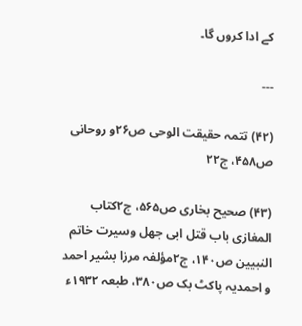کے ادا کروں گا۔

---

(۴۲) تتمہ حقیقت الوحی ص۲۶و روحانی ص۴۵۸، ج۲۲

(۴۳) صحیح بخاری ص۵۶۵، ج۲کتاب المغازی باب قتل ابی جھل وسیرت خاتم النبیین ص۱۴۰، ج۲مؤلفہ مرزا بشیر احمد و احمدیہ پاکٹ بک ص۳۸۰، طبعہ ۱۹۳۲ء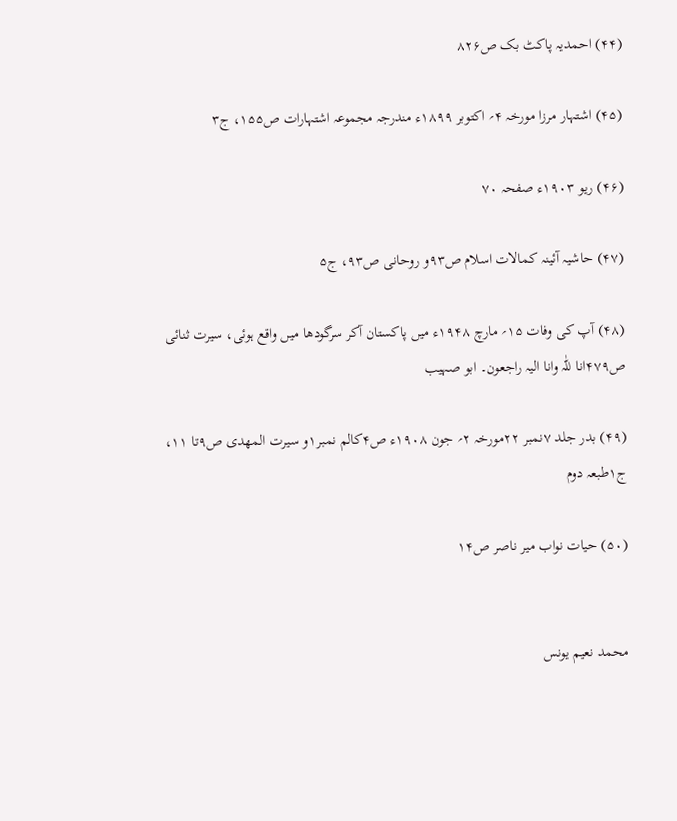(۴۴) احمدیہ پاکٹ بک ص۸۲۶

(۴۵) اشتہار مرزا مورخہ ۴؍ اکتوبر ۱۸۹۹ء مندرجہ مجموعہ اشتہارات ص۱۵۵، ج۳

(۴۶) ریو ۱۹۰۳ء صفحہ ۷۰

(۴۷) حاشیہ آئینہ کمالات اسلام ص۹۳و روحانی ص۹۳، ج۵

(۴۸) آپ کی وفات ۱۵؍ مارچ ۱۹۴۸ء میں پاکستان آکر سرگودھا میں واقع ہوئی، سیرت ثنائی ص۴۷۹انا للّٰہ وانا الیہ راجعون۔ ابو صہیب

(۴۹) بدر جلد ۷نمبر ۲۲مورخہ ۲؍ جون ۱۹۰۸ء ص۴کالم نمبر۱و سیرت المھدی ص۹تا ۱۱، ج۱طبعہ دوم

(۵۰) حیات نواب میر ناصر ص۱۴


محمد نعیم یونس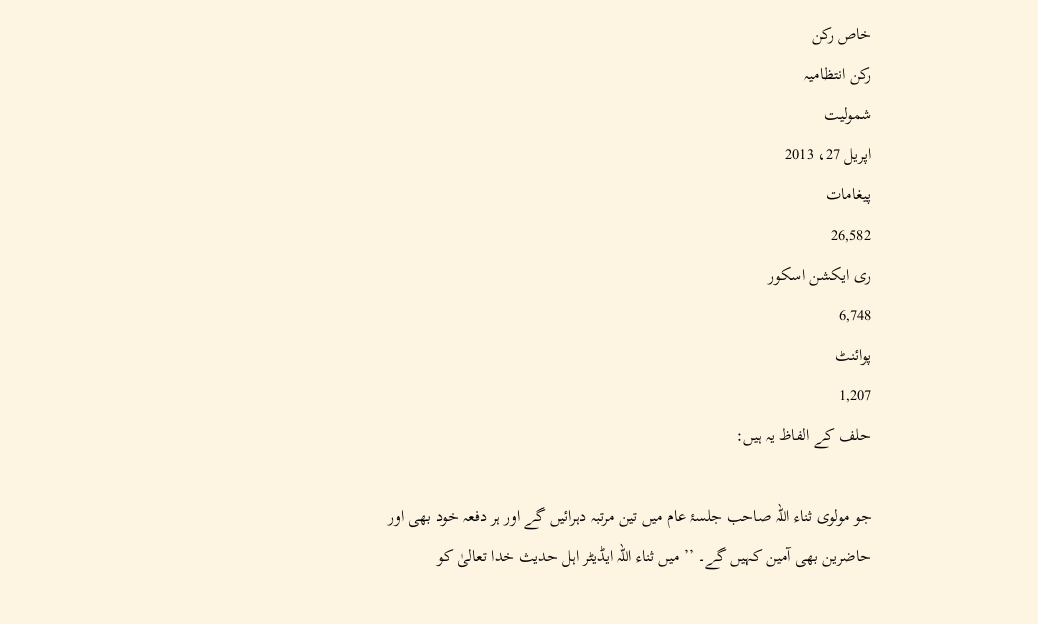خاص رکن
رکن انتظامیہ
شمولیت
اپریل 27، 2013
پیغامات
26,582
ری ایکشن اسکور
6,748
پوائنٹ
1,207
حلف کے الفاظ یہ ہیں:

جو مولوی ثناء اللہ صاحب جلسۂ عام میں تین مرتبہ دہرائیں گے اور ہر دفعہ خود بھی اور حاضرین بھی آمین کہیں گے۔ ’’ میں ثناء اللہ ایڈیٹر اہل حدیث خدا تعالیٰ کو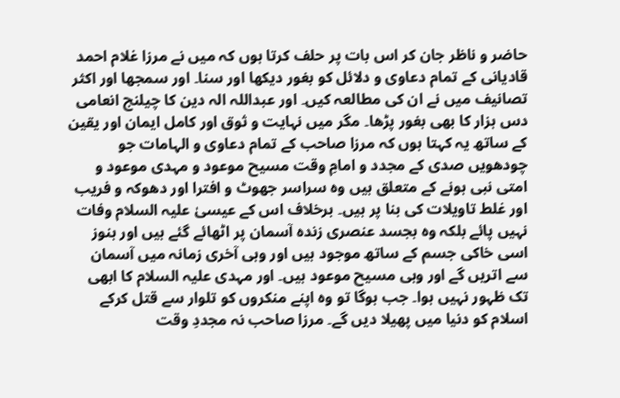حاضر و ناظر جان کر اس بات پر حلف کرتا ہوں کہ میں نے مرزا غلام احمد قادیانی کے تمام دعاوی و دلائل کو بغور دیکھا اور سنا۔ اور سمجھا اور اکثر تصانیف میں نے ان کی مطالعہ کیں۔ اور عبداللہ الہ دین کا چیلنج انعامی دس ہزار کا بھی بغور پڑھا۔ مگر میں نہایت و ثوق اور کامل ایمان اور یقین کے ساتھ یہ کہتا ہوں کہ مرزا صاحب کے تمام دعاوی و الہامات جو چودھویں صدی کے مجدد و امامِ وقت مسیح موعود و مہدی موعود و امتی نبی ہونے کے متعلق ہیں وہ سراسر جھوٹ و افترا اور دھوکہ و فریب اور غلط تاویلات کی بنا پر ہیں۔ برخلاف اس کے عیسیٰ علیہ السلام وفات نہیں پائے بلکہ وہ بجسد عنصری زندہ آسمان پر اٹھائے گئے ہیں اور ہنوز اسی خاکی جسم کے ساتھ موجود ہیں اور وہی آخری زمانہ میں آسمان سے اتریں گے اور وہی مسیح موعود ہیں۔ اور مہدی علیہ السلام کا ابھی تک ظہور نہیں ہوا۔ جب ہوگا تو وہ اپنے منکروں کو تلوار سے قتل کرکے اسلام کو دنیا میں پھیلا دیں گے۔ مرزا صاحب نہ مجددِ وقت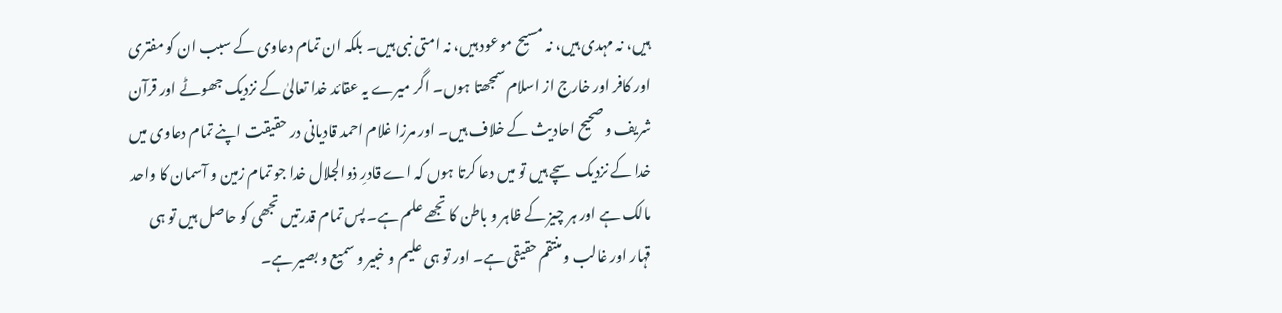ہیں، نہ مہدی ہیں، نہ مسیح موعود ہیں، نہ امتی نبی ہیں۔ بلکہ ان تمام دعاوی کے سبب ان کو مفتری اور کافر اور خارج از اسلام سمجھتا ہوں۔ اگر میرے یہ عقائد خدا تعالیٰ کے نزدیک جھوٹے اور قرآن شریف و صحیح احادیث کے خلاف ہیں۔ اور مرزا غلام احمد قادیانی در حقیقت اپنے تمام دعاوی میں خدا کے نزدیک سچے ہیں تو میں دعا کرتا ہوں کہ اے قادرِ ذوالجلال خدا جو تمام زمین و آسمان کا واحد مالک ہے اور ہر چیز کے ظاہر و باطن کا تجھے علم ہے۔ پس تمام قدرتیں تجھی کو حاصل ہیں تو ہی قہار اور غالب و منتقم حقیقی ہے۔ اور تو ہی علیم و خبیر و سمیع و بصیر ہے۔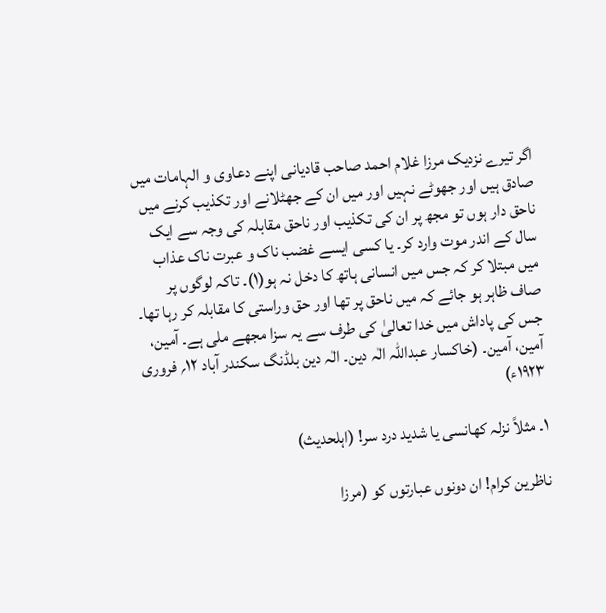اگر تیرے نزدیک مرزا غلام احمد صاحب قادیانی اپنے دعاوی و الہامات میں صادق ہیں اور جھوٹے نہیں اور میں ان کے جھٹلانے اور تکذیب کرنے میں ناحق دار ہوں تو مجھ پر ان کی تکذیب اور ناحق مقابلہ کی وجہ سے ایک سال کے اندر موت وارد کر۔ یا کسی ایسے غضب ناک و عبرت ناک عذاب میں مبتلا کر کہ جس میں انسانی ہاتھ کا دخل نہ ہو(۱)۔ تاکہ لوگوں پر صاف ظاہر ہو جائے کہ میں ناحق پر تھا اور حق وراستی کا مقابلہ کر رہا تھا۔ جس کی پاداش میں خدا تعالیٰ کی طرف سے یہ سزا مجھے ملی ہے۔ آمین، آمین، آمین۔ (خاکسار عبداللہ الٰہ دین۔ الٰہ دین بلڈنگ سکندر آباد ۱۲؍ فروری ۱۹۲۳ء)

۱۔ مثلاً نزلہ کھانسی یا شدید درد سر! (اہلحدیث)

ناظرین کرام! ان دونوں عبارتوں کو (مرزا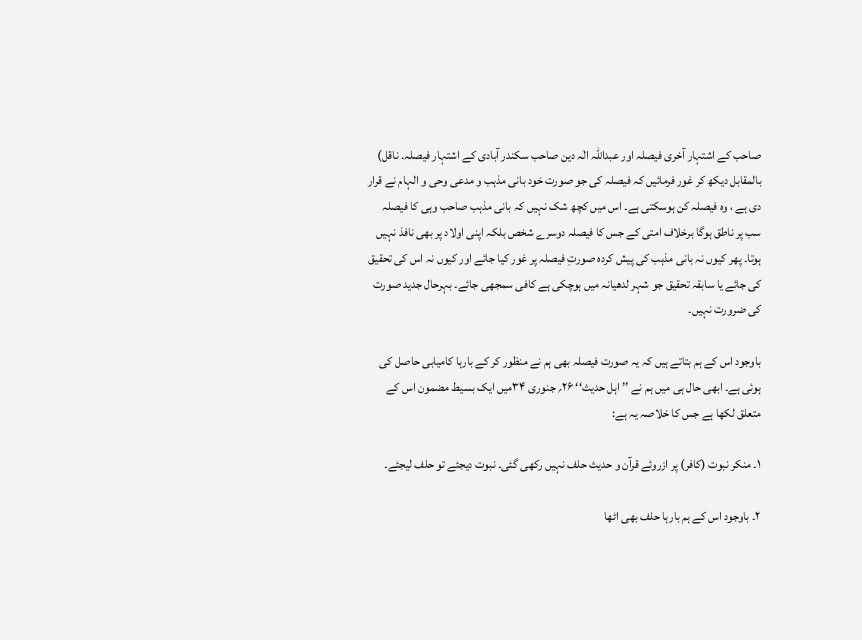صاحب کے اشتہار آخری فیصلہ اور عبداللہ الٰہ دین صاحب سکندر آبادی کے اشتہار فیصلہ۔ ناقل) بالمقابل دیکھ کر غور فرمائیں کہ فیصلہ کی جو صورت خود بانی مذہب و مدعی وحی و الہام نے قرار دی ہے ، وہ فیصلہ کن ہوسکتی ہے۔ اس میں کچھ شک نہیں کہ بانی مذہب صاحب وہی کا فیصلہ سب پر ناطق ہوگا برخلاف امتی کے جس کا فیصلہ دوسرے شخص بلکہ اپنی اولاد پر بھی نافذ نہیں ہوتا۔ پھر کیوں نہ بانی مذہب کی پیش کردہ صورتِ فیصلہ پر غور کیا جائے اور کیوں نہ اس کی تحقیق کی جائے یا سابقہ تحقیق جو شہر لدھیانہ میں ہوچکی ہے کافی سمجھی جائے۔ بہرحال جدید صورت کی ضرورت نہیں۔

باوجود اس کے ہم بتاتے ہیں کہ یہ صورت فیصلہ بھی ہم نے منظور کر کے بارہا کامیابی حاصل کی ہوئی ہے۔ ابھی حال ہی میں ہم نے ’’ اہل حدیث‘‘ ۲۶؍ جنوری ۳۴میں ایک بسیط مضمون اس کے متعلق لکھا ہے جس کا خلاصہ یہ ہے:

۱۔ منکر نبوت (کافر) پر ازروئے قرآن و حدیث حلف نہیں رکھی گئی۔ نبوت دیجئے تو حلف لیجئے۔

۲۔ باوجود اس کے ہم بارہا حلف بھی اٹھا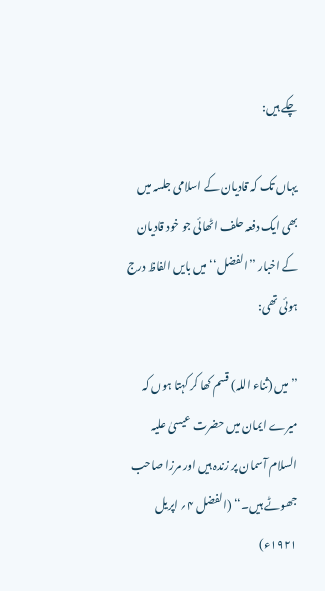چکے ہیں:

یہاں تک کہ قادیان کے اسلامی جلسہ میں بھی ایک دفعہ حلف اٹھائی جو خود قادیان کے اخبار ’’الفضل‘‘ میں بایں الفاظ درج ہوئی تھی:

’’میں (ثناء اللہ) قسم کھا کر کہتا ہوں کہ میرے ایمان میں حضرت عیسیٰ علیہ السلام آسمان پر زندہ ہیں اور مرزا صاحب جھوٹے ہیں۔‘‘ (الفضل ۴؍ اپریل ۱۹۲۱ء)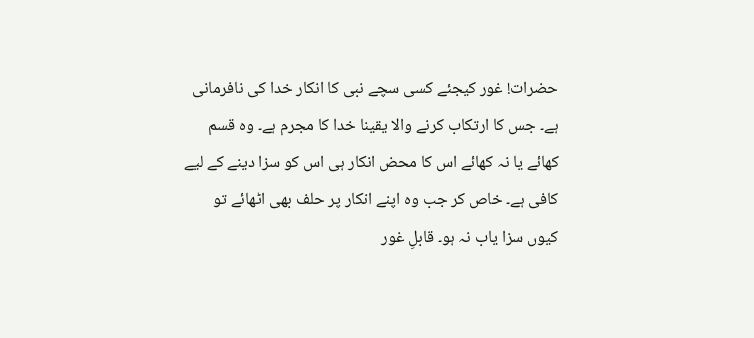حضرات! غور کیجئے کسی سچے نبی کا انکار خدا کی نافرمانی ہے۔ جس کا ارتکاب کرنے والا یقینا خدا کا مجرم ہے۔ وہ قسم کھائے یا نہ کھائے اس کا محض انکار ہی اس کو سزا دینے کے لیے کافی ہے۔ خاص کر جب وہ اپنے انکار پر حلف بھی اٹھائے تو کیوں سزا یاب نہ ہو۔ قابلِ غور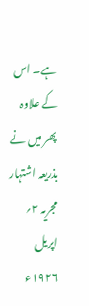ہے۔ اس کے علاوہ پھر میں نے بذریعہ اشتہار مجریہ ۲؍ اپریل ۱۹۲۶ء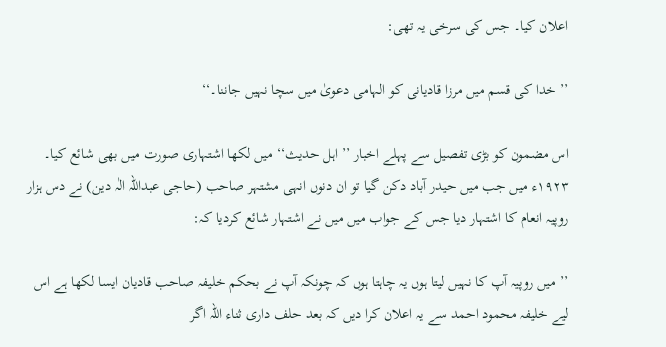اعلان کیا۔ جس کی سرخی یہ تھی:

’’ خدا کی قسم میں مرزا قادیانی کو الہامی دعویٰ میں سچا نہیں جاننا۔‘‘

اس مضمون کو بڑی تفصیل سے پہلے اخبار ’’ اہل حدیث‘‘ میں لکھا اشتہاری صورت میں بھی شائع کیا۔ ۱۹۲۳ء میں جب میں حیدر آباد دکن گیا تو ان دنوں انہی مشتہر صاحب (حاجی عبداللہ الٰہ دین) نے دس ہزار روپیہ انعام کا اشتہار دیا جس کے جواب میں میں نے اشتہار شائع کردیا کہ:

’’ میں روپیہ آپ کا نہیں لیتا ہوں یہ چاہتا ہوں کہ چونکہ آپ نے بحکم خلیفہ صاحب قادیان ایسا لکھا ہے اس لیے خلیفہ محمود احمد سے یہ اعلان کرا دیں کہ بعد حلف داری ثناء اللہ اگر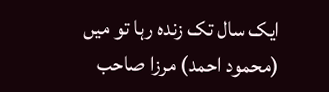ایک سال تک زندہ رہا تو میں (محمود احمد) مرزا صاحب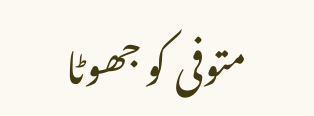متوفی کو جھوٹا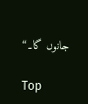جانوں گا۔‘‘

Top